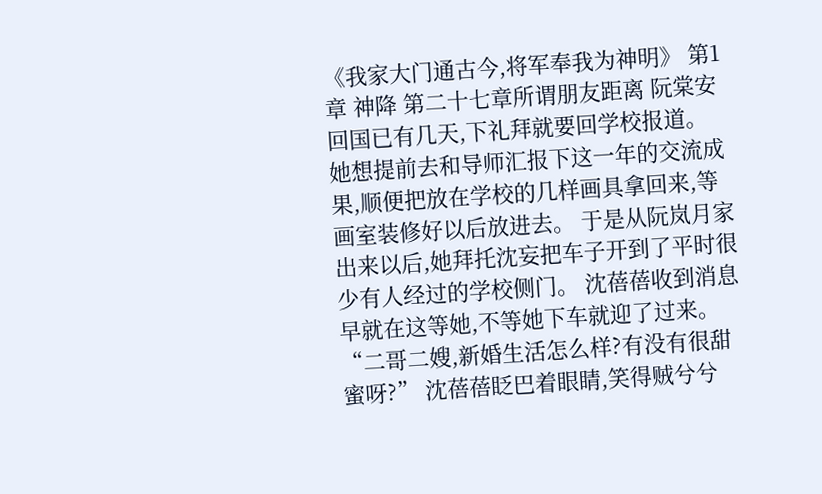《我家大门通古今,将军奉我为神明》 第1章 神降 第二十七章所谓朋友距离 阮棠安回国已有几天,下礼拜就要回学校报道。 她想提前去和导师汇报下这一年的交流成果,顺便把放在学校的几样画具拿回来,等画室装修好以后放进去。 于是从阮岚月家出来以后,她拜托沈妄把车子开到了平时很少有人经过的学校侧门。 沈蓓蓓收到消息早就在这等她,不等她下车就迎了过来。 “二哥二嫂,新婚生活怎么样?有没有很甜蜜呀?” 沈蓓蓓眨巴着眼睛,笑得贼兮兮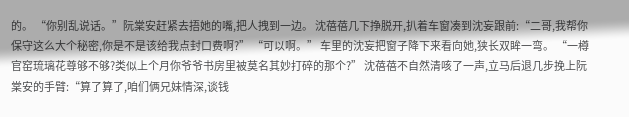的。 “你别乱说话。”阮棠安赶紧去捂她的嘴,把人拽到一边。 沈蓓蓓几下挣脱开,扒着车窗凑到沈妄跟前:“二哥,我帮你保守这么大个秘密,你是不是该给我点封口费啊?” “可以啊。” 车里的沈妄把窗子降下来看向她,狭长双眸一弯。 “一樽官窑琉璃花尊够不够?类似上个月你爷爷书房里被莫名其妙打碎的那个?” 沈蓓蓓不自然清咳了一声,立马后退几步挽上阮棠安的手臂:“算了算了,咱们俩兄妹情深,谈钱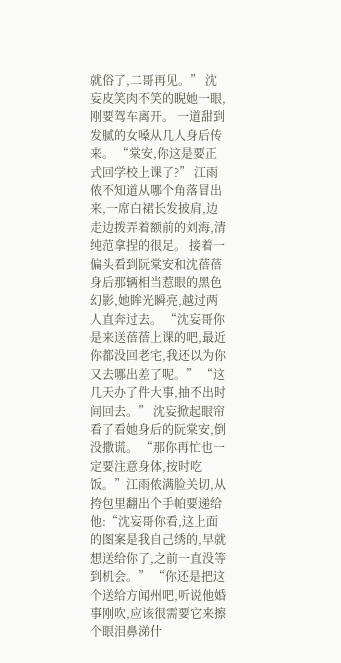就俗了,二哥再见。” 沈妄皮笑肉不笑的睨她一眼,刚要驾车离开。 一道甜到发腻的女嗓从几人身后传来。 “棠安,你这是要正式回学校上课了?” 江雨侬不知道从哪个角落冒出来,一席白裙长发披肩,边走边拨弄着额前的刘海,清纯范拿捏的很足。 接着一偏头看到阮棠安和沈蓓蓓身后那辆相当惹眼的黑色幻影,她眸光瞬亮,越过两人直奔过去。 “沈妄哥你是来送蓓蓓上课的吧,最近你都没回老宅,我还以为你又去哪出差了呢。” “这几天办了件大事,抽不出时间回去。” 沈妄掀起眼帘看了看她身后的阮棠安,倒没撒谎。 “那你再忙也一定要注意身体,按时吃饭。”江雨侬满脸关切,从挎包里翻出个手帕要递给他:“沈妄哥你看,这上面的图案是我自己绣的,早就想送给你了,之前一直没等到机会。” “你还是把这个送给方闻州吧,听说他婚事刚吹,应该很需要它来擦个眼泪鼻涕什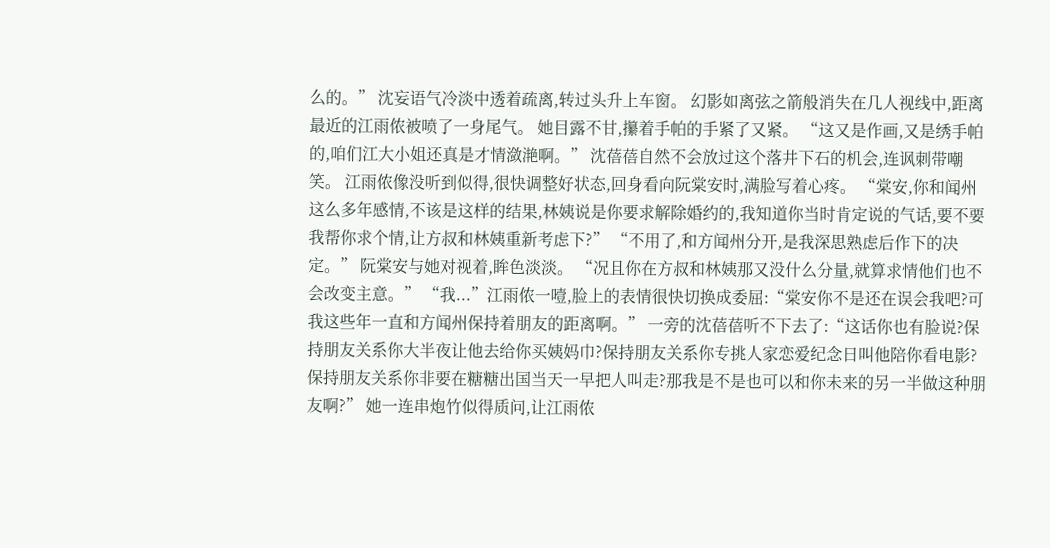么的。” 沈妄语气冷淡中透着疏离,转过头升上车窗。 幻影如离弦之箭般消失在几人视线中,距离最近的江雨侬被喷了一身尾气。 她目露不甘,攥着手帕的手紧了又紧。 “这又是作画,又是绣手帕的,咱们江大小姐还真是才情潋滟啊。” 沈蓓蓓自然不会放过这个落井下石的机会,连讽刺带嘲笑。 江雨侬像没听到似得,很快调整好状态,回身看向阮棠安时,满脸写着心疼。 “棠安,你和闻州这么多年感情,不该是这样的结果,林姨说是你要求解除婚约的,我知道你当时肯定说的气话,要不要我帮你求个情,让方叔和林姨重新考虑下?” “不用了,和方闻州分开,是我深思熟虑后作下的决定。” 阮棠安与她对视着,眸色淡淡。 “况且你在方叔和林姨那又没什么分量,就算求情他们也不会改变主意。” “我...”江雨侬一噎,脸上的表情很快切换成委屈:“棠安你不是还在误会我吧?可我这些年一直和方闻州保持着朋友的距离啊。” 一旁的沈蓓蓓听不下去了:“这话你也有脸说?保持朋友关系你大半夜让他去给你买姨妈巾?保持朋友关系你专挑人家恋爱纪念日叫他陪你看电影?保持朋友关系你非要在糖糖出国当天一早把人叫走?那我是不是也可以和你未来的另一半做这种朋友啊?” 她一连串炮竹似得质问,让江雨侬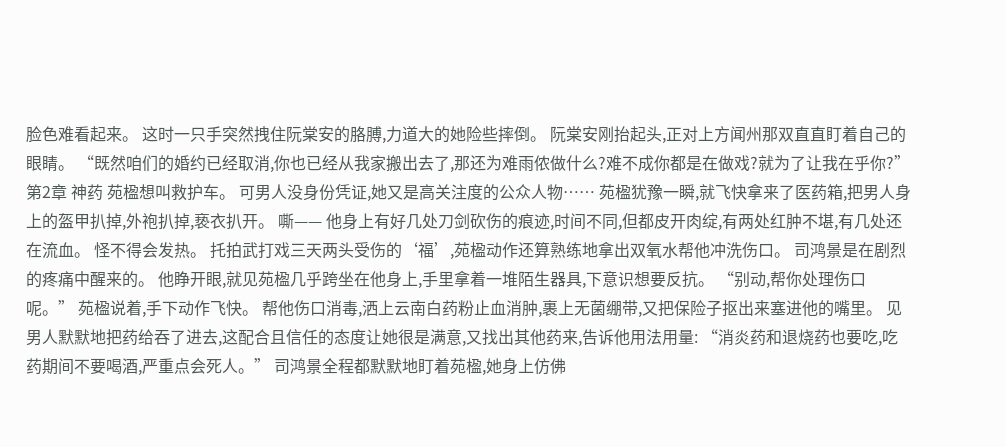脸色难看起来。 这时一只手突然拽住阮棠安的胳膊,力道大的她险些摔倒。 阮棠安刚抬起头,正对上方闻州那双直直盯着自己的眼睛。 “既然咱们的婚约已经取消,你也已经从我家搬出去了,那还为难雨侬做什么?难不成你都是在做戏?就为了让我在乎你?” 第2章 神药 苑楹想叫救护车。 可男人没身份凭证,她又是高关注度的公众人物…… 苑楹犹豫一瞬,就飞快拿来了医药箱,把男人身上的盔甲扒掉,外袍扒掉,亵衣扒开。 嘶—— 他身上有好几处刀剑砍伤的痕迹,时间不同,但都皮开肉绽,有两处红肿不堪,有几处还在流血。 怪不得会发热。 托拍武打戏三天两头受伤的‘福’,苑楹动作还算熟练地拿出双氧水帮他冲洗伤口。 司鸿景是在剧烈的疼痛中醒来的。 他睁开眼,就见苑楹几乎跨坐在他身上,手里拿着一堆陌生器具,下意识想要反抗。 “别动,帮你处理伤口呢。” 苑楹说着,手下动作飞快。 帮他伤口消毒,洒上云南白药粉止血消肿,裹上无菌绷带,又把保险子抠出来塞进他的嘴里。 见男人默默地把药给吞了进去,这配合且信任的态度让她很是满意,又找出其他药来,告诉他用法用量: “消炎药和退烧药也要吃,吃药期间不要喝酒,严重点会死人。” 司鸿景全程都默默地盯着苑楹,她身上仿佛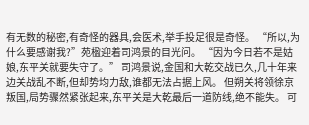有无数的秘密,有奇怪的器具,会医术,举手投足很是奇怪。 “所以,为什么要感谢我?”苑楹迎着司鸿景的目光问。 “因为今日若不是姑娘,东平关就要失守了。” 司鸿景说,金国和大乾交战已久,几十年来边关战乱不断,但却势均力敌,谁都无法占据上风。 但朔关将领徐京叛国,局势骤然紧张起来,东平关是大乾最后一道防线,绝不能失。 可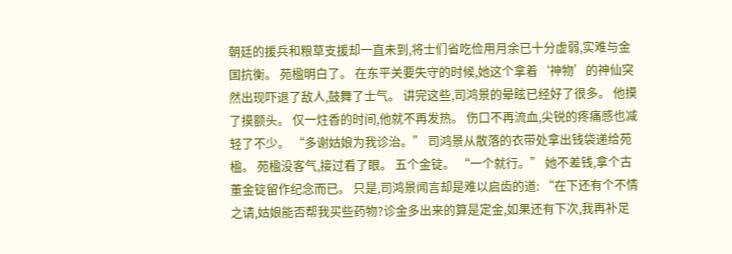朝廷的援兵和粮草支援却一直未到,将士们省吃俭用月余已十分虚弱,实难与金国抗衡。 苑楹明白了。 在东平关要失守的时候,她这个拿着‘神物’的神仙突然出现吓退了敌人,鼓舞了士气。 讲完这些,司鸿景的晕眩已经好了很多。 他摸了摸额头。 仅一炷香的时间,他就不再发热。 伤口不再流血,尖锐的疼痛感也减轻了不少。 “多谢姑娘为我诊治。” 司鸿景从散落的衣带处拿出钱袋递给苑楹。 苑楹没客气,接过看了眼。 五个金锭。 “一个就行。” 她不差钱,拿个古董金锭留作纪念而已。 只是,司鸿景闻言却是难以启齿的道: “在下还有个不情之请,姑娘能否帮我买些药物?诊金多出来的算是定金,如果还有下次,我再补足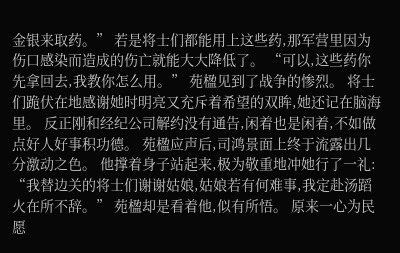金银来取药。” 若是将士们都能用上这些药,那军营里因为伤口感染而造成的伤亡就能大大降低了。 “可以,这些药你先拿回去,我教你怎么用。” 苑楹见到了战争的惨烈。 将士们跪伏在地感谢她时明亮又充斥着希望的双眸,她还记在脑海里。 反正刚和经纪公司解约没有通告,闲着也是闲着,不如做点好人好事积功德。 苑楹应声后,司鸿景面上终于流露出几分激动之色。 他撑着身子站起来,极为敬重地冲她行了一礼: “我替边关的将士们谢谢姑娘,姑娘若有何难事,我定赴汤蹈火在所不辞。” 苑楹却是看着他,似有所悟。 原来一心为民愿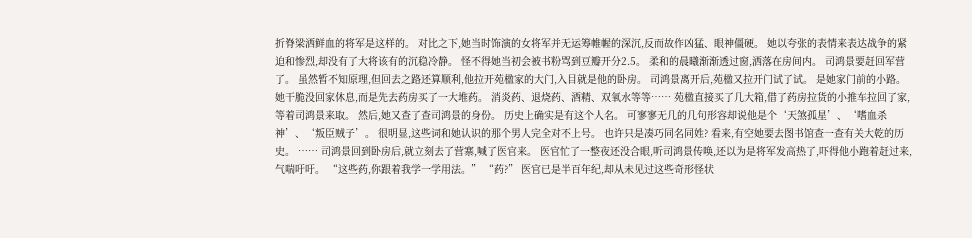折脊梁洒鲜血的将军是这样的。 对比之下,她当时饰演的女将军并无运筹帷幄的深沉,反而故作凶猛、眼神僵硬。 她以夸张的表情来表达战争的紧迫和惨烈,却没有了大将该有的沉稳冷静。 怪不得她当初会被书粉骂到豆瓣开分2.5。 柔和的晨曦渐渐透过窗,洒落在房间内。 司鸿景要赶回军营了。 虽然暂不知原理,但回去之路还算顺利,他拉开苑楹家的大门,入目就是他的卧房。 司鸿景离开后,苑楹又拉开门试了试。 是她家门前的小路。 她干脆没回家休息,而是先去药房买了一大堆药。 消炎药、退烧药、酒精、双氧水等等…… 苑楹直接买了几大箱,借了药房拉货的小推车拉回了家,等着司鸿景来取。 然后,她又查了查司鸿景的身份。 历史上确实是有这个人名。 可寥寥无几的几句形容却说他是个‘天煞孤星’、‘嗜血杀神’、‘叛臣贼子’。 很明显,这些词和她认识的那个男人完全对不上号。 也许只是凑巧同名同姓? 看来,有空她要去图书馆查一查有关大乾的历史。 …… 司鸿景回到卧房后,就立刻去了营寨,喊了医官来。 医官忙了一整夜还没合眼,听司鸿景传唤,还以为是将军发高热了,吓得他小跑着赶过来,气喘吁吁。 “这些药,你跟着我学一学用法。” “药?” 医官已是半百年纪,却从未见过这些奇形怪状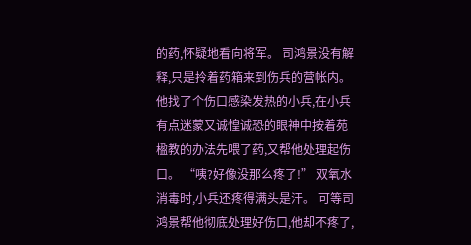的药,怀疑地看向将军。 司鸿景没有解释,只是拎着药箱来到伤兵的营帐内。 他找了个伤口感染发热的小兵,在小兵有点迷蒙又诚惶诚恐的眼神中按着苑楹教的办法先喂了药,又帮他处理起伤口。 “咦?好像没那么疼了!” 双氧水消毒时,小兵还疼得满头是汗。 可等司鸿景帮他彻底处理好伤口,他却不疼了,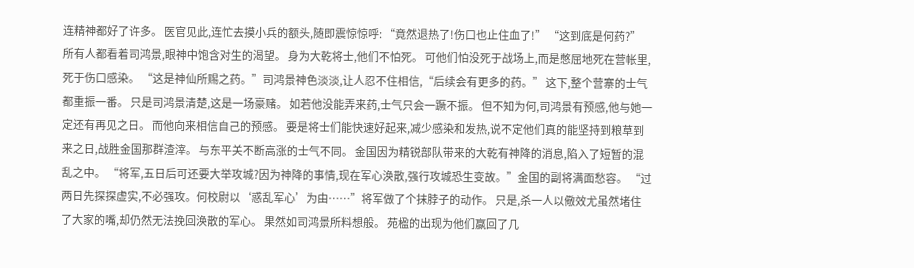连精神都好了许多。 医官见此,连忙去摸小兵的额头,随即震惊惊呼: “竟然退热了!伤口也止住血了!” “这到底是何药?” 所有人都看着司鸿景,眼神中饱含对生的渴望。 身为大乾将士,他们不怕死。 可他们怕没死于战场上,而是憋屈地死在营帐里,死于伤口感染。 “这是神仙所赐之药。”司鸿景神色淡淡,让人忍不住相信,“后续会有更多的药。” 这下,整个营寨的士气都重振一番。 只是司鸿景清楚,这是一场豪赌。 如若他没能弄来药,士气只会一蹶不振。 但不知为何,司鸿景有预感,他与她一定还有再见之日。 而他向来相信自己的预感。 要是将士们能快速好起来,减少感染和发热,说不定他们真的能坚持到粮草到来之日,战胜金国那群渣滓。 与东平关不断高涨的士气不同。 金国因为精锐部队带来的大乾有神降的消息,陷入了短暂的混乱之中。 “将军,五日后可还要大举攻城?因为神降的事情,现在军心涣散,强行攻城恐生变故。”金国的副将满面愁容。 “过两日先探探虚实,不必强攻。何校尉以‘惑乱军心’为由……”将军做了个抹脖子的动作。 只是,杀一人以儆效尤虽然堵住了大家的嘴,却仍然无法挽回涣散的军心。 果然如司鸿景所料想般。 苑楹的出现为他们赢回了几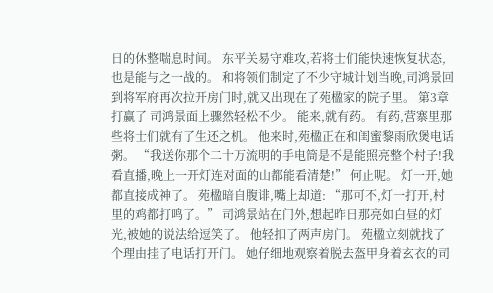日的休整喘息时间。 东平关易守难攻,若将士们能快速恢复状态,也是能与之一战的。 和将领们制定了不少守城计划当晚,司鸿景回到将军府再次拉开房门时,就又出现在了苑楹家的院子里。 第3章 打赢了 司鸿景面上骤然轻松不少。 能来,就有药。 有药,营寨里那些将士们就有了生还之机。 他来时,苑楹正在和闺蜜黎雨欣煲电话粥。 “我送你那个二十万流明的手电筒是不是能照亮整个村子!我看直播,晚上一开灯连对面的山都能看清楚!” 何止呢。 灯一开,她都直接成神了。 苑楹暗自腹诽,嘴上却道: “那可不,灯一打开,村里的鸡都打鸣了。” 司鸿景站在门外,想起昨日那亮如白昼的灯光,被她的说法给逗笑了。 他轻扣了两声房门。 苑楹立刻就找了个理由挂了电话打开门。 她仔细地观察着脱去盔甲身着玄衣的司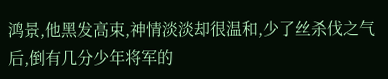鸿景,他黑发高束,神情淡淡却很温和,少了丝杀伐之气后,倒有几分少年将军的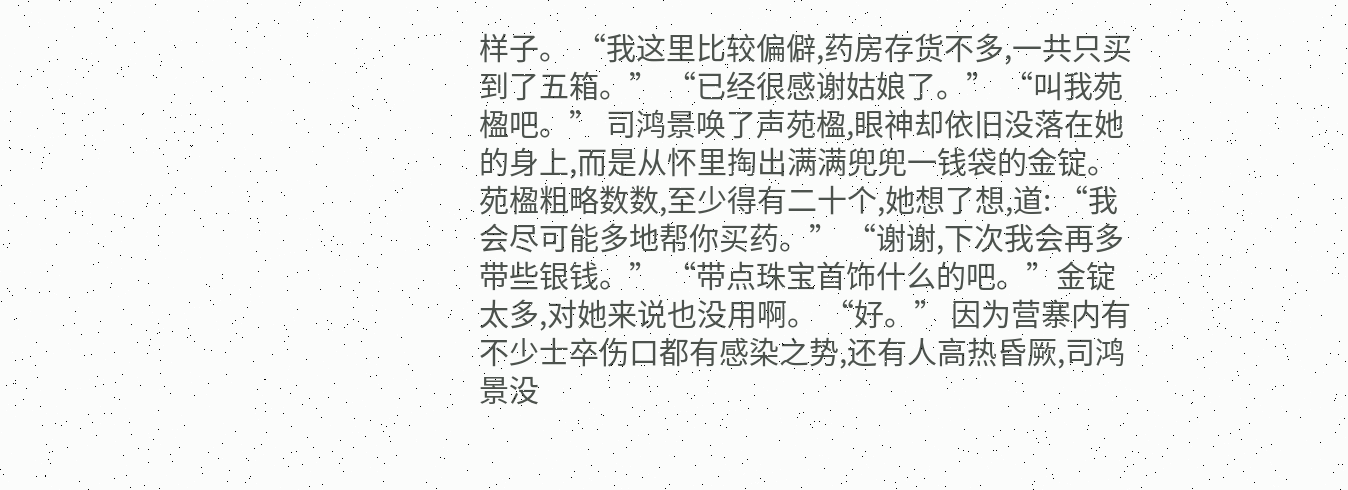样子。 “我这里比较偏僻,药房存货不多,一共只买到了五箱。” “已经很感谢姑娘了。” “叫我苑楹吧。” 司鸿景唤了声苑楹,眼神却依旧没落在她的身上,而是从怀里掏出满满兜兜一钱袋的金锭。 苑楹粗略数数,至少得有二十个,她想了想,道: “我会尽可能多地帮你买药。” “谢谢,下次我会再多带些银钱。” “带点珠宝首饰什么的吧。”金锭太多,对她来说也没用啊。 “好。” 因为营寨内有不少士卒伤口都有感染之势,还有人高热昏厥,司鸿景没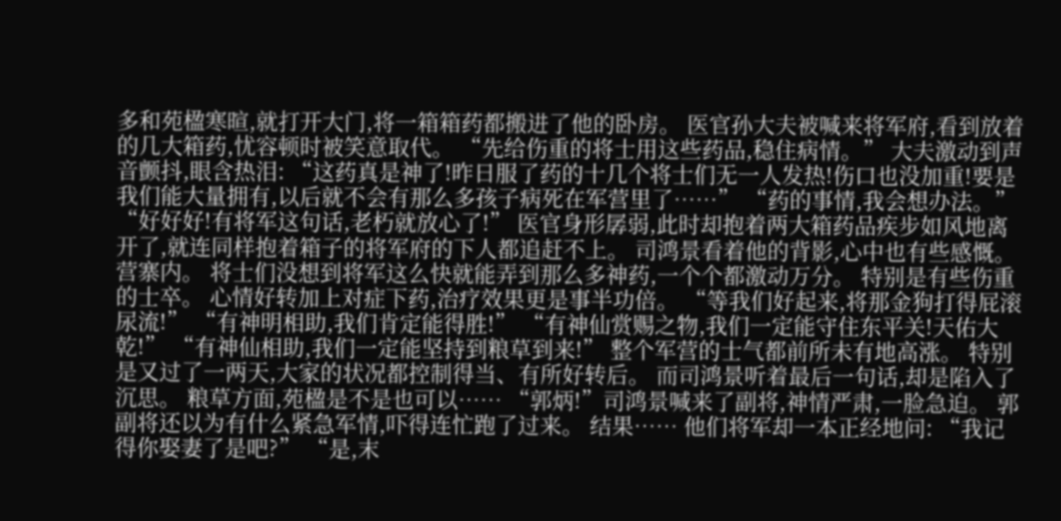多和苑楹寒暄,就打开大门,将一箱箱药都搬进了他的卧房。 医官孙大夫被喊来将军府,看到放着的几大箱药,忧容顿时被笑意取代。 “先给伤重的将士用这些药品,稳住病情。” 大夫激动到声音颤抖,眼含热泪: “这药真是神了!昨日服了药的十几个将士们无一人发热!伤口也没加重!要是我们能大量拥有,以后就不会有那么多孩子病死在军营里了……” “药的事情,我会想办法。” “好好好!有将军这句话,老朽就放心了!” 医官身形孱弱,此时却抱着两大箱药品疾步如风地离开了,就连同样抱着箱子的将军府的下人都追赶不上。 司鸿景看着他的背影,心中也有些感慨。 营寨内。 将士们没想到将军这么快就能弄到那么多神药,一个个都激动万分。 特别是有些伤重的士卒。 心情好转加上对症下药,治疗效果更是事半功倍。 “等我们好起来,将那金狗打得屁滚尿流!” “有神明相助,我们肯定能得胜!” “有神仙赏赐之物,我们一定能守住东平关!天佑大乾!” “有神仙相助,我们一定能坚持到粮草到来!” 整个军营的士气都前所未有地高涨。 特别是又过了一两天,大家的状况都控制得当、有所好转后。 而司鸿景听着最后一句话,却是陷入了沉思。 粮草方面,苑楹是不是也可以…… “郭炳!”司鸿景喊来了副将,神情严肃,一脸急迫。 郭副将还以为有什么紧急军情,吓得连忙跑了过来。 结果…… 他们将军却一本正经地问: “我记得你娶妻了是吧?” “是,末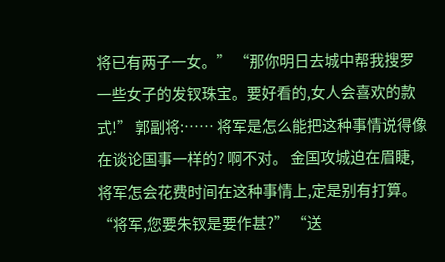将已有两子一女。” “那你明日去城中帮我搜罗一些女子的发钗珠宝。要好看的,女人会喜欢的款式!” 郭副将:…… 将军是怎么能把这种事情说得像在谈论国事一样的? 啊不对。 金国攻城迫在眉睫,将军怎会花费时间在这种事情上,定是别有打算。 “将军,您要朱钗是要作甚?” “送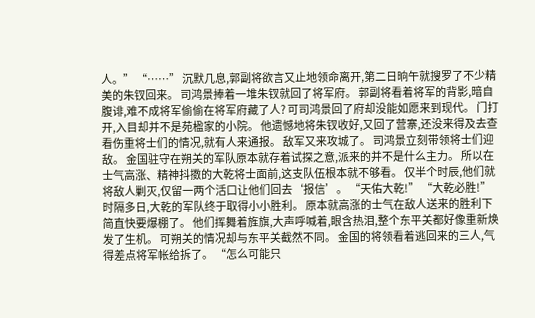人。” “……” 沉默几息,郭副将欲言又止地领命离开,第二日晌午就搜罗了不少精美的朱钗回来。 司鸿景捧着一堆朱钗就回了将军府。 郭副将看着将军的背影,暗自腹诽,难不成将军偷偷在将军府藏了人? 可司鸿景回了府却没能如愿来到现代。 门打开,入目却并不是苑楹家的小院。 他遗憾地将朱钗收好,又回了营寨,还没来得及去查看伤重将士们的情况,就有人来通报。 敌军又来攻城了。 司鸿景立刻带领将士们迎敌。 金国驻守在朔关的军队原本就存着试探之意,派来的并不是什么主力。 所以在士气高涨、精神抖擞的大乾将士面前,这支队伍根本就不够看。 仅半个时辰,他们就将敌人剿灭,仅留一两个活口让他们回去‘报信’。 “天佑大乾!” “大乾必胜!” 时隔多日,大乾的军队终于取得小小胜利。 原本就高涨的士气在敌人送来的胜利下简直快要爆棚了。 他们挥舞着旌旗,大声呼喊着,眼含热泪,整个东平关都好像重新焕发了生机。 可朔关的情况却与东平关截然不同。 金国的将领看着逃回来的三人,气得差点将军帐给拆了。 “怎么可能只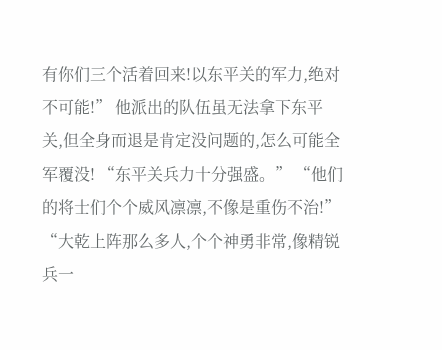有你们三个活着回来!以东平关的军力,绝对不可能!” 他派出的队伍虽无法拿下东平关,但全身而退是肯定没问题的,怎么可能全军覆没! “东平关兵力十分强盛。” “他们的将士们个个威风凛凛,不像是重伤不治!” “大乾上阵那么多人,个个神勇非常,像精锐兵一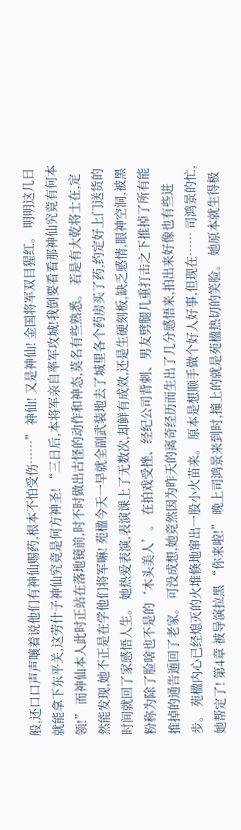般,还口口声声嚷着说他们有神仙赐药,根本不怕受伤……” 神仙! 又是神仙! 金国将军双目猩红。 明明这几日就能拿下东平关,这劳什子神仙究竟是何方神圣! “三日后,本将军亲自率军攻城!我倒要看看那神仙究竟有何本领!” 而神仙本人此时正站在落地镜前,时不时做出古怪的动作和神态,莫名有些熟悉。 若是有大乾将士在,定然能发现,她不正是在学他们将军嘛! 苑楹今天一早就全副武装地去了城里各个药房买了药,约定好上门送货的时间就回了家感悟人生。 她热爱表演,表演课上了无数次,却鲜有成效,还是生硬刻板,缺乏感情,眼神空洞,被黑粉称为除了脸啥也不是的‘木头美人’。 在拍戏受挫、经纪公司背刺、男友劈腿几重打击之下推掉了所有能推掉的通告遁回了老家。 可没成想,她竟然因为昨天的离奇经历而生出了几分感悟来,拍出来好像也有些进步。 苑楹内心已经熄灭的火堆倏地窜出一股小火苗来。 原本是想顺手做个好人好事,但现在…… 司鸿景的忙,她帮定了! 第4章 被导演拉黑 “你来啦!” 晚上司鸿景来到时,撞上的就是苑楹热切的笑脸。 她原本就生得极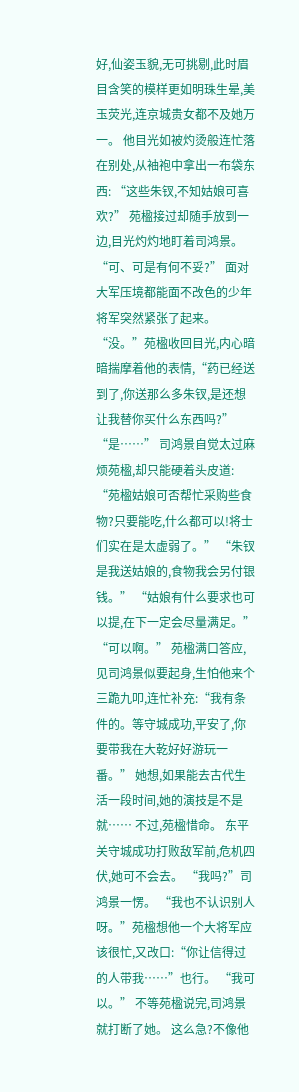好,仙姿玉貌,无可挑剔,此时眉目含笑的模样更如明珠生晕,美玉荧光,连京城贵女都不及她万一。 他目光如被灼烫般连忙落在别处,从袖袍中拿出一布袋东西: “这些朱钗,不知姑娘可喜欢?” 苑楹接过却随手放到一边,目光灼灼地盯着司鸿景。 “可、可是有何不妥?” 面对大军压境都能面不改色的少年将军突然紧张了起来。 “没。”苑楹收回目光,内心暗暗揣摩着他的表情,“药已经送到了,你送那么多朱钗,是还想让我替你买什么东西吗?” “是……” 司鸿景自觉太过麻烦苑楹,却只能硬着头皮道: “苑楹姑娘可否帮忙采购些食物?只要能吃,什么都可以!将士们实在是太虚弱了。” “朱钗是我送姑娘的,食物我会另付银钱。” “姑娘有什么要求也可以提,在下一定会尽量满足。” “可以啊。” 苑楹满口答应,见司鸿景似要起身,生怕他来个三跪九叩,连忙补充:“我有条件的。等守城成功,平安了,你要带我在大乾好好游玩一番。” 她想,如果能去古代生活一段时间,她的演技是不是就…… 不过,苑楹惜命。 东平关守城成功打败敌军前,危机四伏,她可不会去。 “我吗?”司鸿景一愣。 “我也不认识别人呀。”苑楹想他一个大将军应该很忙,又改口:“你让信得过的人带我……”也行。 “我可以。” 不等苑楹说完,司鸿景就打断了她。 这么急?不像他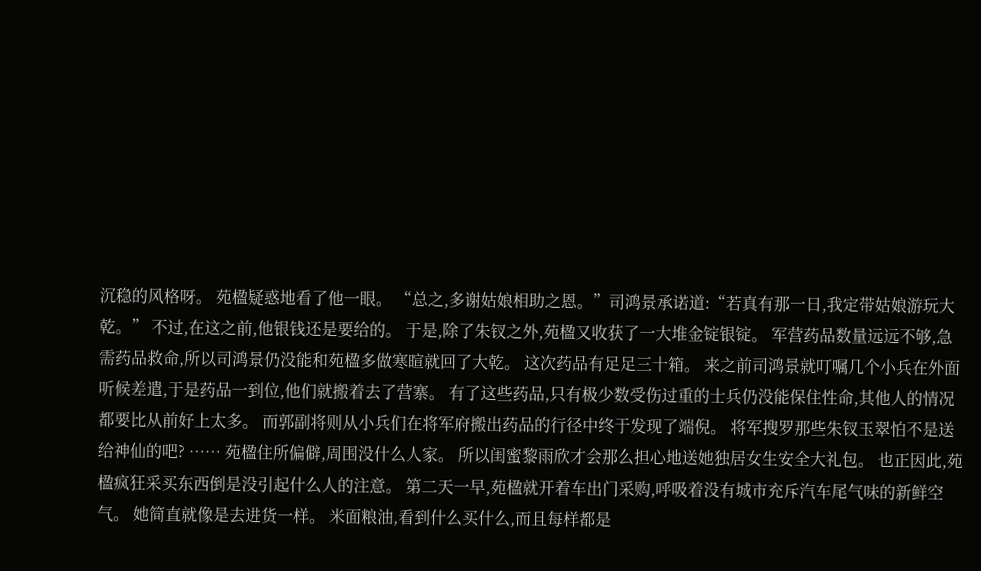沉稳的风格呀。 苑楹疑惑地看了他一眼。 “总之,多谢姑娘相助之恩。”司鸿景承诺道:“若真有那一日,我定带姑娘游玩大乾。” 不过,在这之前,他银钱还是要给的。 于是,除了朱钗之外,苑楹又收获了一大堆金锭银锭。 军营药品数量远远不够,急需药品救命,所以司鸿景仍没能和苑楹多做寒暄就回了大乾。 这次药品有足足三十箱。 来之前司鸿景就叮嘱几个小兵在外面听候差遣,于是药品一到位,他们就搬着去了营寨。 有了这些药品,只有极少数受伤过重的士兵仍没能保住性命,其他人的情况都要比从前好上太多。 而郭副将则从小兵们在将军府搬出药品的行径中终于发现了端倪。 将军搜罗那些朱钗玉翠怕不是送给神仙的吧? …… 苑楹住所偏僻,周围没什么人家。 所以闺蜜黎雨欣才会那么担心地送她独居女生安全大礼包。 也正因此,苑楹疯狂采买东西倒是没引起什么人的注意。 第二天一早,苑楹就开着车出门采购,呼吸着没有城市充斥汽车尾气味的新鲜空气。 她简直就像是去进货一样。 米面粮油,看到什么买什么,而且每样都是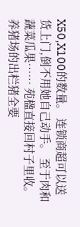X50,X100的数量。 连锁商超可以送货上门,倒不用她自己动手。 至于肉和蔬菜瓜果…… 苑楹直接回村子里收。 养猪场的出栏猪全要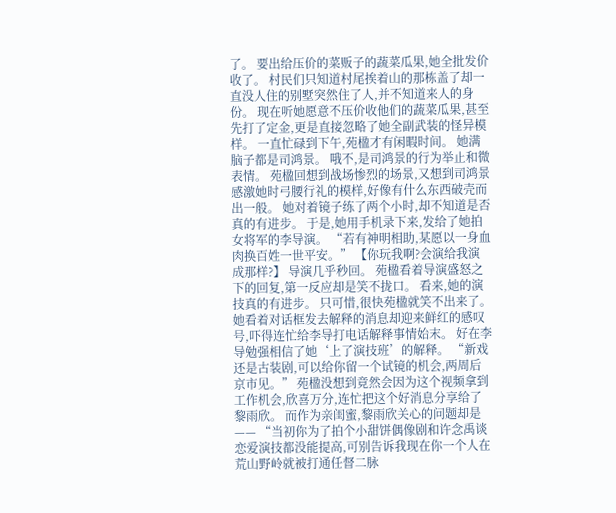了。 要出给压价的菜贩子的蔬菜瓜果,她全批发价收了。 村民们只知道村尾挨着山的那栋盖了却一直没人住的别墅突然住了人,并不知道来人的身份。 现在听她愿意不压价收他们的蔬菜瓜果,甚至先打了定金,更是直接忽略了她全副武装的怪异模样。 一直忙碌到下午,苑楹才有闲暇时间。 她满脑子都是司鸿景。 哦不,是司鸿景的行为举止和微表情。 苑楹回想到战场惨烈的场景,又想到司鸿景感激她时弓腰行礼的模样,好像有什么东西破壳而出一般。 她对着镜子练了两个小时,却不知道是否真的有进步。 于是,她用手机录下来,发给了她拍女将军的李导演。 “若有神明相助,某愿以一身血肉换百姓一世平安。” 【你玩我啊?会演给我演成那样?】 导演几乎秒回。 苑楹看着导演盛怒之下的回复,第一反应却是笑不拢口。 看来,她的演技真的有进步。 只可惜,很快苑楹就笑不出来了。 她看着对话框发去解释的消息却迎来鲜红的感叹号,吓得连忙给李导打电话解释事情始末。 好在李导勉强相信了她‘上了演技班’的解释。 “新戏还是古装剧,可以给你留一个试镜的机会,两周后京市见。” 苑楹没想到竟然会因为这个视频拿到工作机会,欣喜万分,连忙把这个好消息分享给了黎雨欣。 而作为亲闺蜜,黎雨欣关心的问题却是—— “当初你为了拍个小甜饼偶像剧和许念禹谈恋爱演技都没能提高,可别告诉我现在你一个人在荒山野岭就被打通任督二脉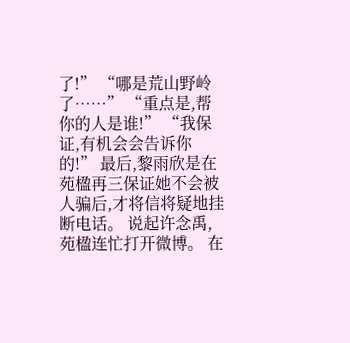了!” “哪是荒山野岭了……” “重点是,帮你的人是谁!” “我保证,有机会会告诉你的!” 最后,黎雨欣是在苑楹再三保证她不会被人骗后,才将信将疑地挂断电话。 说起许念禹,苑楹连忙打开微博。 在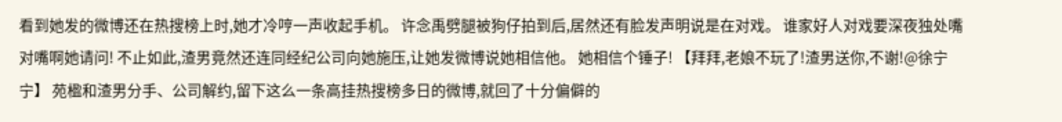看到她发的微博还在热搜榜上时,她才冷哼一声收起手机。 许念禹劈腿被狗仔拍到后,居然还有脸发声明说是在对戏。 谁家好人对戏要深夜独处嘴对嘴啊她请问! 不止如此,渣男竟然还连同经纪公司向她施压,让她发微博说她相信他。 她相信个锤子! 【拜拜,老娘不玩了!渣男送你,不谢!@徐宁宁】 苑楹和渣男分手、公司解约,留下这么一条高挂热搜榜多日的微博,就回了十分偏僻的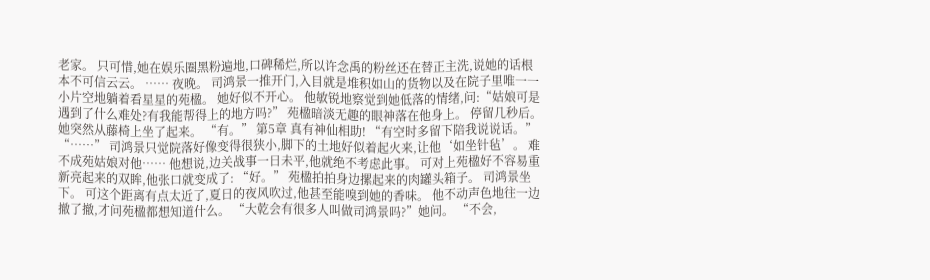老家。 只可惜,她在娱乐圈黑粉遍地,口碑稀烂,所以许念禹的粉丝还在替正主洗,说她的话根本不可信云云。 …… 夜晚。 司鸿景一推开门,入目就是堆积如山的货物以及在院子里唯一一小片空地躺着看星星的苑楹。 她好似不开心。 他敏锐地察觉到她低落的情绪,问:“姑娘可是遇到了什么难处?有我能帮得上的地方吗?” 苑楹暗淡无趣的眼神落在他身上。 停留几秒后。 她突然从藤椅上坐了起来。 “有。” 第5章 真有神仙相助! “有空时多留下陪我说说话。” “……” 司鸿景只觉院落好像变得很狭小,脚下的土地好似着起火来,让他‘如坐针毡’。 难不成苑姑娘对他…… 他想说,边关战事一日未平,他就绝不考虑此事。 可对上苑楹好不容易重新亮起来的双眸,他张口就变成了: “好。” 苑楹拍拍身边摞起来的肉罐头箱子。 司鸿景坐下。 可这个距离有点太近了,夏日的夜风吹过,他甚至能嗅到她的香味。 他不动声色地往一边撤了撤,才问苑楹都想知道什么。 “大乾会有很多人叫做司鸿景吗?”她问。 “不会,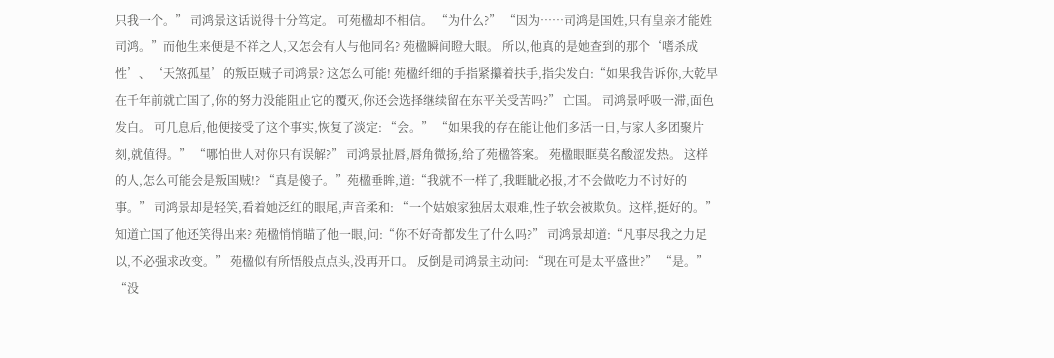只我一个。” 司鸿景这话说得十分笃定。 可苑楹却不相信。 “为什么?” “因为……司鸿是国姓,只有皇亲才能姓司鸿。”而他生来便是不祥之人,又怎会有人与他同名? 苑楹瞬间瞪大眼。 所以,他真的是她查到的那个‘嗜杀成性’、‘天煞孤星’的叛臣贼子司鸿景? 这怎么可能! 苑楹纤细的手指紧攥着扶手,指尖发白:“如果我告诉你,大乾早在千年前就亡国了,你的努力没能阻止它的覆灭,你还会选择继续留在东平关受苦吗?” 亡国。 司鸿景呼吸一滞,面色发白。 可几息后,他便接受了这个事实,恢复了淡定: “会。” “如果我的存在能让他们多活一日,与家人多团聚片刻,就值得。” “哪怕世人对你只有误解?” 司鸿景扯唇,唇角微扬,给了苑楹答案。 苑楹眼眶莫名酸涩发热。 这样的人,怎么可能会是叛国贼!? “真是傻子。”苑楹垂眸,道:“我就不一样了,我睚眦必报,才不会做吃力不讨好的事。” 司鸿景却是轻笑,看着她泛红的眼尾,声音柔和: “一个姑娘家独居太艰难,性子软会被欺负。这样,挺好的。” 知道亡国了他还笑得出来? 苑楹悄悄瞄了他一眼,问:“你不好奇都发生了什么吗?” 司鸿景却道:“凡事尽我之力足以,不必强求改变。” 苑楹似有所悟般点点头,没再开口。 反倒是司鸿景主动问: “现在可是太平盛世?” “是。” “没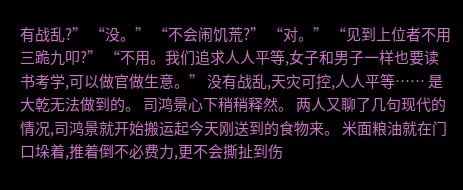有战乱?” “没。” “不会闹饥荒?” “对。” “见到上位者不用三跪九叩?” “不用。我们追求人人平等,女子和男子一样也要读书考学,可以做官做生意。” 没有战乱,天灾可控,人人平等…… 是大乾无法做到的。 司鸿景心下稍稍释然。 两人又聊了几句现代的情况,司鸿景就开始搬运起今天刚送到的食物来。 米面粮油就在门口垛着,推着倒不必费力,更不会撕扯到伤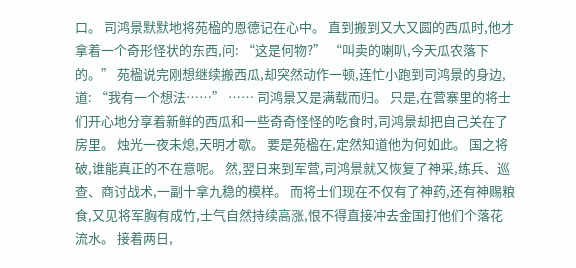口。 司鸿景默默地将苑楹的恩德记在心中。 直到搬到又大又圆的西瓜时,他才拿着一个奇形怪状的东西,问: “这是何物?” “叫卖的喇叭,今天瓜农落下的。” 苑楹说完刚想继续搬西瓜,却突然动作一顿,连忙小跑到司鸿景的身边,道: “我有一个想法……” …… 司鸿景又是满载而归。 只是,在营寨里的将士们开心地分享着新鲜的西瓜和一些奇奇怪怪的吃食时,司鸿景却把自己关在了房里。 烛光一夜未熄,天明才歇。 要是苑楹在,定然知道他为何如此。 国之将破,谁能真正的不在意呢。 然,翌日来到军营,司鸿景就又恢复了神采,练兵、巡查、商讨战术,一副十拿九稳的模样。 而将士们现在不仅有了神药,还有神赐粮食,又见将军胸有成竹,士气自然持续高涨,恨不得直接冲去金国打他们个落花流水。 接着两日,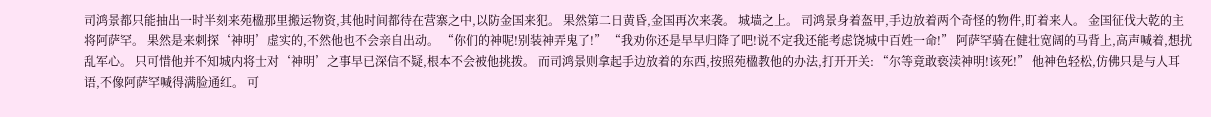司鸿景都只能抽出一时半刻来苑楹那里搬运物资,其他时间都待在营寨之中,以防金国来犯。 果然第二日黄昏,金国再次来袭。 城墙之上。 司鸿景身着盔甲,手边放着两个奇怪的物件,盯着来人。 金国征伐大乾的主将阿萨罕。 果然是来刺探‘神明’虚实的,不然他也不会亲自出动。 “你们的神呢!别装神弄鬼了!” “我劝你还是早早归降了吧!说不定我还能考虑饶城中百姓一命!” 阿萨罕骑在健壮宽阔的马背上,高声喊着,想扰乱军心。 只可惜他并不知城内将士对‘神明’之事早已深信不疑,根本不会被他挑拨。 而司鸿景则拿起手边放着的东西,按照苑楹教他的办法,打开开关: “尔等竟敢亵渎神明!该死!” 他神色轻松,仿佛只是与人耳语,不像阿萨罕喊得满脸通红。 可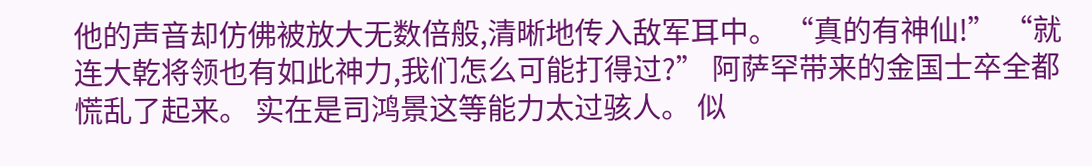他的声音却仿佛被放大无数倍般,清晰地传入敌军耳中。 “真的有神仙!” “就连大乾将领也有如此神力,我们怎么可能打得过?” 阿萨罕带来的金国士卒全都慌乱了起来。 实在是司鸿景这等能力太过骇人。 似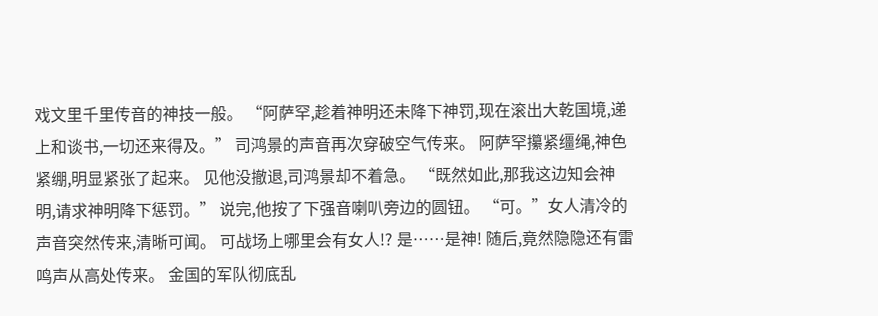戏文里千里传音的神技一般。 “阿萨罕,趁着神明还未降下神罚,现在滚出大乾国境,递上和谈书,一切还来得及。” 司鸿景的声音再次穿破空气传来。 阿萨罕攥紧缰绳,神色紧绷,明显紧张了起来。 见他没撤退,司鸿景却不着急。 “既然如此,那我这边知会神明,请求神明降下惩罚。” 说完,他按了下强音喇叭旁边的圆钮。 “可。”女人清冷的声音突然传来,清晰可闻。 可战场上哪里会有女人!? 是……是神! 随后,竟然隐隐还有雷鸣声从高处传来。 金国的军队彻底乱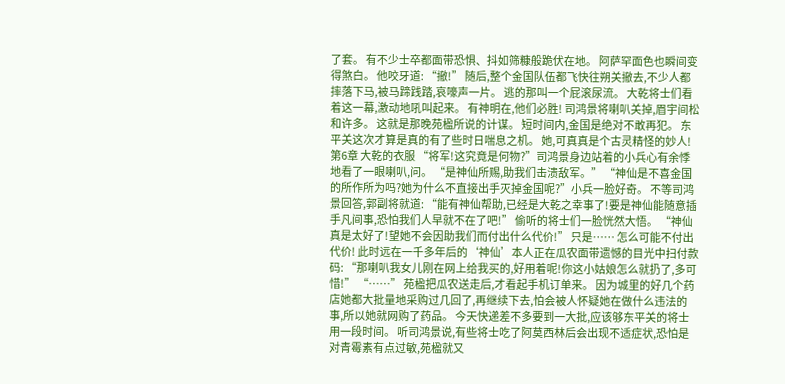了套。 有不少士卒都面带恐惧、抖如筛糠般跪伏在地。 阿萨罕面色也瞬间变得煞白。 他咬牙道: “撤!” 随后,整个金国队伍都飞快往朔关撤去,不少人都摔落下马,被马蹄践踏,哀嚎声一片。 逃的那叫一个屁滚尿流。 大乾将士们看着这一幕,激动地吼叫起来。 有神明在,他们必胜! 司鸿景将喇叭关掉,眉宇间松和许多。 这就是那晚苑楹所说的计谋。 短时间内,金国是绝对不敢再犯。 东平关这次才算是真的有了些时日喘息之机。 她,可真真是个古灵精怪的妙人! 第6章 大乾的衣服 “将军!这究竟是何物?”司鸿景身边站着的小兵心有余悸地看了一眼喇叭,问。 “是神仙所赐,助我们击溃敌军。” “神仙是不喜金国的所作所为吗?她为什么不直接出手灭掉金国呢?”小兵一脸好奇。 不等司鸿景回答,郭副将就道: “能有神仙帮助,已经是大乾之幸事了!要是神仙能随意插手凡间事,恐怕我们人早就不在了吧!” 偷听的将士们一脸恍然大悟。 “神仙真是太好了!望她不会因助我们而付出什么代价!” 只是…… 怎么可能不付出代价! 此时远在一千多年后的‘神仙’本人正在瓜农面带遗憾的目光中扫付款码: “那喇叭我女儿刚在网上给我买的,好用着呢!你这小姑娘怎么就扔了,多可惜!” “……” 苑楹把瓜农送走后,才看起手机订单来。 因为城里的好几个药店她都大批量地采购过几回了,再继续下去,怕会被人怀疑她在做什么违法的事,所以她就网购了药品。 今天快递差不多要到一大批,应该够东平关的将士用一段时间。 听司鸿景说,有些将士吃了阿莫西林后会出现不适症状,恐怕是对青霉素有点过敏,苑楹就又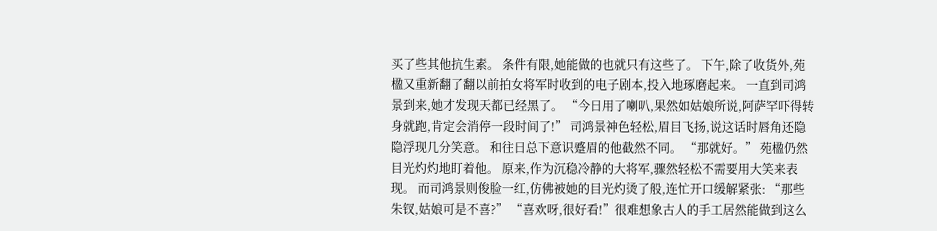买了些其他抗生素。 条件有限,她能做的也就只有这些了。 下午,除了收货外,苑楹又重新翻了翻以前拍女将军时收到的电子剧本,投入地琢磨起来。 一直到司鸿景到来,她才发现天都已经黑了。 “今日用了喇叭,果然如姑娘所说,阿萨罕吓得转身就跑,肯定会消停一段时间了!” 司鸿景神色轻松,眉目飞扬,说这话时唇角还隐隐浮现几分笑意。 和往日总下意识蹙眉的他截然不同。 “那就好。” 苑楹仍然目光灼灼地盯着他。 原来,作为沉稳冷静的大将军,骤然轻松不需要用大笑来表现。 而司鸿景则俊脸一红,仿佛被她的目光灼烫了般,连忙开口缓解紧张: “那些朱钗,姑娘可是不喜?” “喜欢呀,很好看!”很难想象古人的手工居然能做到这么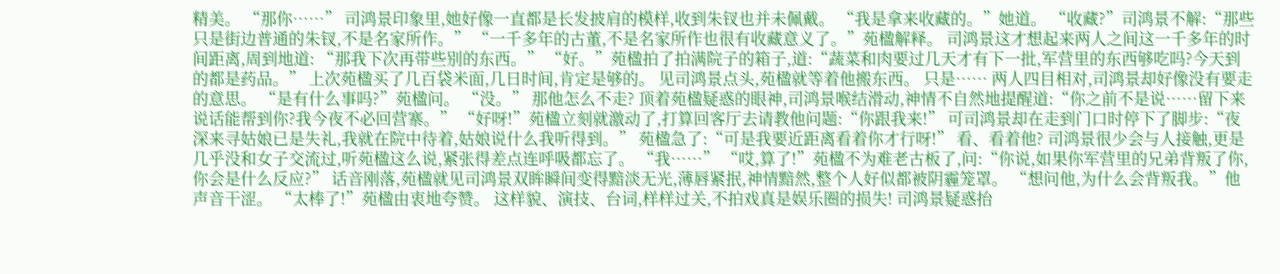精美。 “那你……” 司鸿景印象里,她好像一直都是长发披肩的模样,收到朱钗也并未佩戴。 “我是拿来收藏的。”她道。 “收藏?”司鸿景不解:“那些只是街边普通的朱钗,不是名家所作。” “一千多年的古董,不是名家所作也很有收藏意义了。”苑楹解释。 司鸿景这才想起来两人之间这一千多年的时间距离,周到地道: “那我下次再带些别的东西。” “好。”苑楹拍了拍满院子的箱子,道:“蔬菜和肉要过几天才有下一批,军营里的东西够吃吗?今天到的都是药品。” 上次苑楹买了几百袋米面,几日时间,肯定是够的。 见司鸿景点头,苑楹就等着他搬东西。 只是…… 两人四目相对,司鸿景却好像没有要走的意思。 “是有什么事吗?”苑楹问。 “没。” 那他怎么不走? 顶着苑楹疑惑的眼神,司鸿景喉结滑动,神情不自然地提醒道:“你之前不是说……留下来说话能帮到你?我今夜不必回营寨。” “好呀!”苑楹立刻就激动了,打算回客厅去请教他问题:“你跟我来!” 可司鸿景却在走到门口时停下了脚步:“夜深来寻姑娘已是失礼,我就在院中待着,姑娘说什么我听得到。” 苑楹急了:“可是我要近距离看着你才行呀!” 看、看着他? 司鸿景很少会与人接触,更是几乎没和女子交流过,听苑楹这么说,紧张得差点连呼吸都忘了。 “我……” “哎,算了!”苑楹不为难老古板了,问:“你说,如果你军营里的兄弟背叛了你,你会是什么反应?” 话音刚落,苑楹就见司鸿景双眸瞬间变得黯淡无光,薄唇紧抿,神情黯然,整个人好似都被阴霾笼罩。 “想问他,为什么会背叛我。”他声音干涩。 “太棒了!”苑楹由衷地夸赞。 这样貌、演技、台词,样样过关,不拍戏真是娱乐圈的损失! 司鸿景疑惑抬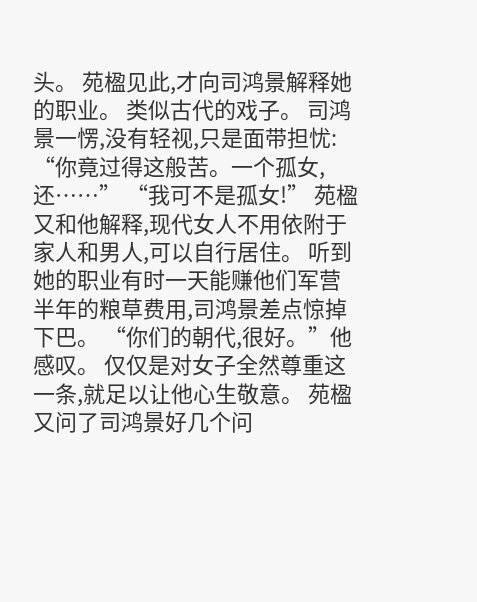头。 苑楹见此,才向司鸿景解释她的职业。 类似古代的戏子。 司鸿景一愣,没有轻视,只是面带担忧: “你竟过得这般苦。一个孤女,还……” “我可不是孤女!” 苑楹又和他解释,现代女人不用依附于家人和男人,可以自行居住。 听到她的职业有时一天能赚他们军营半年的粮草费用,司鸿景差点惊掉下巴。 “你们的朝代,很好。”他感叹。 仅仅是对女子全然尊重这一条,就足以让他心生敬意。 苑楹又问了司鸿景好几个问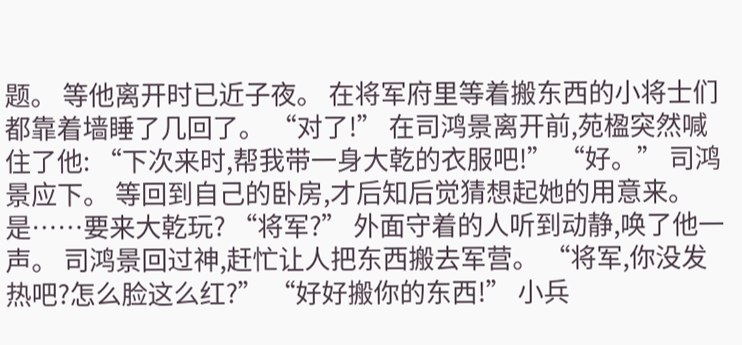题。 等他离开时已近子夜。 在将军府里等着搬东西的小将士们都靠着墙睡了几回了。 “对了!” 在司鸿景离开前,苑楹突然喊住了他: “下次来时,帮我带一身大乾的衣服吧!” “好。” 司鸿景应下。 等回到自己的卧房,才后知后觉猜想起她的用意来。 是……要来大乾玩? “将军?” 外面守着的人听到动静,唤了他一声。 司鸿景回过神,赶忙让人把东西搬去军营。 “将军,你没发热吧?怎么脸这么红?” “好好搬你的东西!” 小兵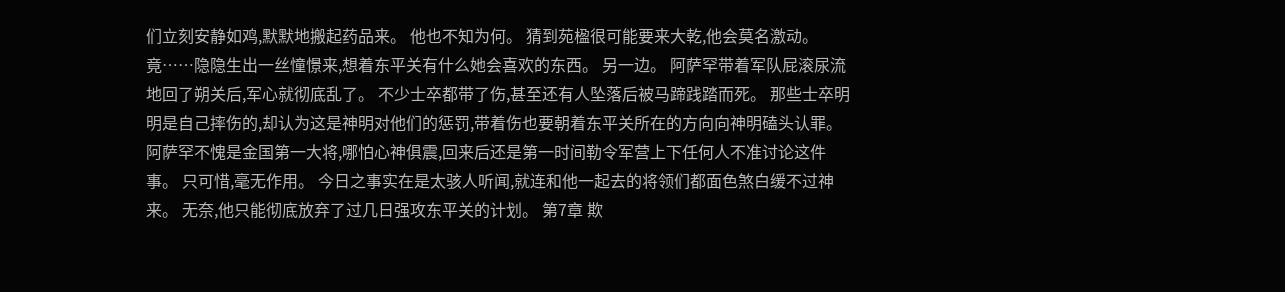们立刻安静如鸡,默默地搬起药品来。 他也不知为何。 猜到苑楹很可能要来大乾,他会莫名激动。 竟……隐隐生出一丝憧憬来,想着东平关有什么她会喜欢的东西。 另一边。 阿萨罕带着军队屁滚尿流地回了朔关后,军心就彻底乱了。 不少士卒都带了伤,甚至还有人坠落后被马蹄践踏而死。 那些士卒明明是自己摔伤的,却认为这是神明对他们的惩罚,带着伤也要朝着东平关所在的方向向神明磕头认罪。 阿萨罕不愧是金国第一大将,哪怕心神俱震,回来后还是第一时间勒令军营上下任何人不准讨论这件事。 只可惜,毫无作用。 今日之事实在是太骇人听闻,就连和他一起去的将领们都面色煞白缓不过神来。 无奈,他只能彻底放弃了过几日强攻东平关的计划。 第7章 欺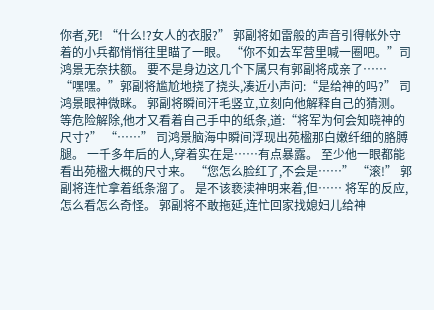你者,死! “什么!?女人的衣服?” 郭副将如雷般的声音引得帐外守着的小兵都悄悄往里瞄了一眼。 “你不如去军营里喊一圈吧。”司鸿景无奈扶额。 要不是身边这几个下属只有郭副将成亲了…… “嘿嘿。”郭副将尴尬地挠了挠头,凑近小声问:“是给神的吗?” 司鸿景眼神微眯。 郭副将瞬间汗毛竖立,立刻向他解释自己的猜测。 等危险解除,他才又看着自己手中的纸条,道:“将军为何会知晓神的尺寸?” “……” 司鸿景脑海中瞬间浮现出苑楹那白嫩纤细的胳膊腿。 一千多年后的人,穿着实在是……有点暴露。 至少他一眼都能看出苑楹大概的尺寸来。 “您怎么脸红了,不会是……” “滚!” 郭副将连忙拿着纸条溜了。 是不该亵渎神明来着,但…… 将军的反应,怎么看怎么奇怪。 郭副将不敢拖延,连忙回家找媳妇儿给神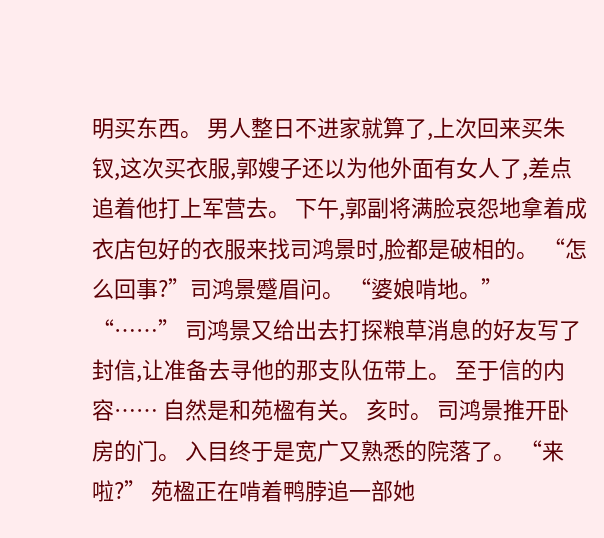明买东西。 男人整日不进家就算了,上次回来买朱钗,这次买衣服,郭嫂子还以为他外面有女人了,差点追着他打上军营去。 下午,郭副将满脸哀怨地拿着成衣店包好的衣服来找司鸿景时,脸都是破相的。 “怎么回事?”司鸿景蹙眉问。 “婆娘啃地。” “……” 司鸿景又给出去打探粮草消息的好友写了封信,让准备去寻他的那支队伍带上。 至于信的内容…… 自然是和苑楹有关。 亥时。 司鸿景推开卧房的门。 入目终于是宽广又熟悉的院落了。 “来啦?” 苑楹正在啃着鸭脖追一部她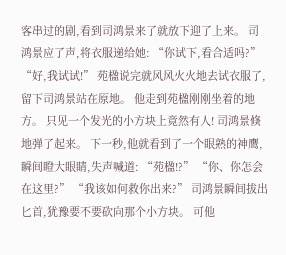客串过的剧,看到司鸿景来了就放下迎了上来。 司鸿景应了声,将衣服递给她: “你试下,看合适吗?” “好,我试试!” 苑楹说完就风风火火地去试衣服了,留下司鸿景站在原地。 他走到苑楹刚刚坐着的地方。 只见一个发光的小方块上竟然有人! 司鸿景倏地弹了起来。 下一秒,他就看到了一个眼熟的神鹰,瞬间瞪大眼睛,失声喊道: “苑楹!?” “你、你怎会在这里?” “我该如何救你出来?” 司鸿景瞬间拔出匕首,犹豫要不要砍向那个小方块。 可他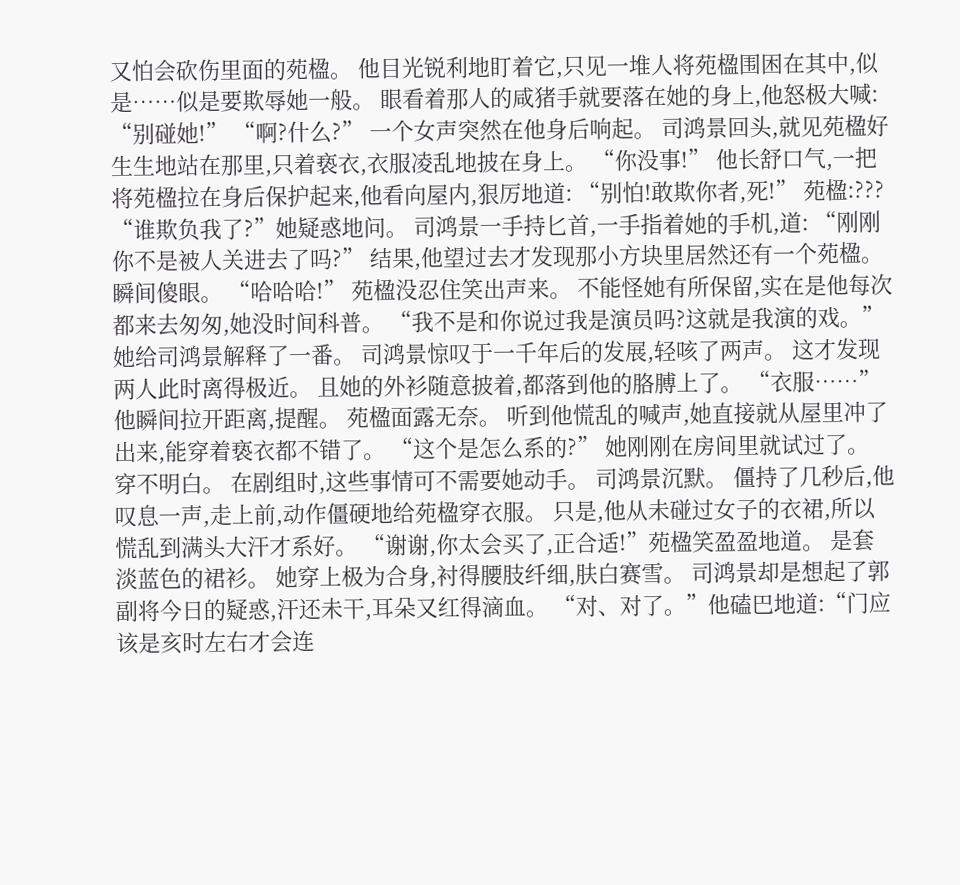又怕会砍伤里面的苑楹。 他目光锐利地盯着它,只见一堆人将苑楹围困在其中,似是……似是要欺辱她一般。 眼看着那人的咸猪手就要落在她的身上,他怒极大喊: “别碰她!” “啊?什么?” 一个女声突然在他身后响起。 司鸿景回头,就见苑楹好生生地站在那里,只着亵衣,衣服凌乱地披在身上。 “你没事!” 他长舒口气,一把将苑楹拉在身后保护起来,他看向屋内,狠厉地道: “别怕!敢欺你者,死!” 苑楹:??? “谁欺负我了?”她疑惑地问。 司鸿景一手持匕首,一手指着她的手机,道: “刚刚你不是被人关进去了吗?” 结果,他望过去才发现那小方块里居然还有一个苑楹。瞬间傻眼。 “哈哈哈!” 苑楹没忍住笑出声来。 不能怪她有所保留,实在是他每次都来去匆匆,她没时间科普。 “我不是和你说过我是演员吗?这就是我演的戏。” 她给司鸿景解释了一番。 司鸿景惊叹于一千年后的发展,轻咳了两声。 这才发现两人此时离得极近。 且她的外衫随意披着,都落到他的胳膊上了。 “衣服……”他瞬间拉开距离,提醒。 苑楹面露无奈。 听到他慌乱的喊声,她直接就从屋里冲了出来,能穿着亵衣都不错了。 “这个是怎么系的?” 她刚刚在房间里就试过了。 穿不明白。 在剧组时,这些事情可不需要她动手。 司鸿景沉默。 僵持了几秒后,他叹息一声,走上前,动作僵硬地给苑楹穿衣服。 只是,他从未碰过女子的衣裙,所以慌乱到满头大汗才系好。 “谢谢,你太会买了,正合适!”苑楹笑盈盈地道。 是套淡蓝色的裙衫。 她穿上极为合身,衬得腰肢纤细,肤白赛雪。 司鸿景却是想起了郭副将今日的疑惑,汗还未干,耳朵又红得滴血。 “对、对了。”他磕巴地道:“门应该是亥时左右才会连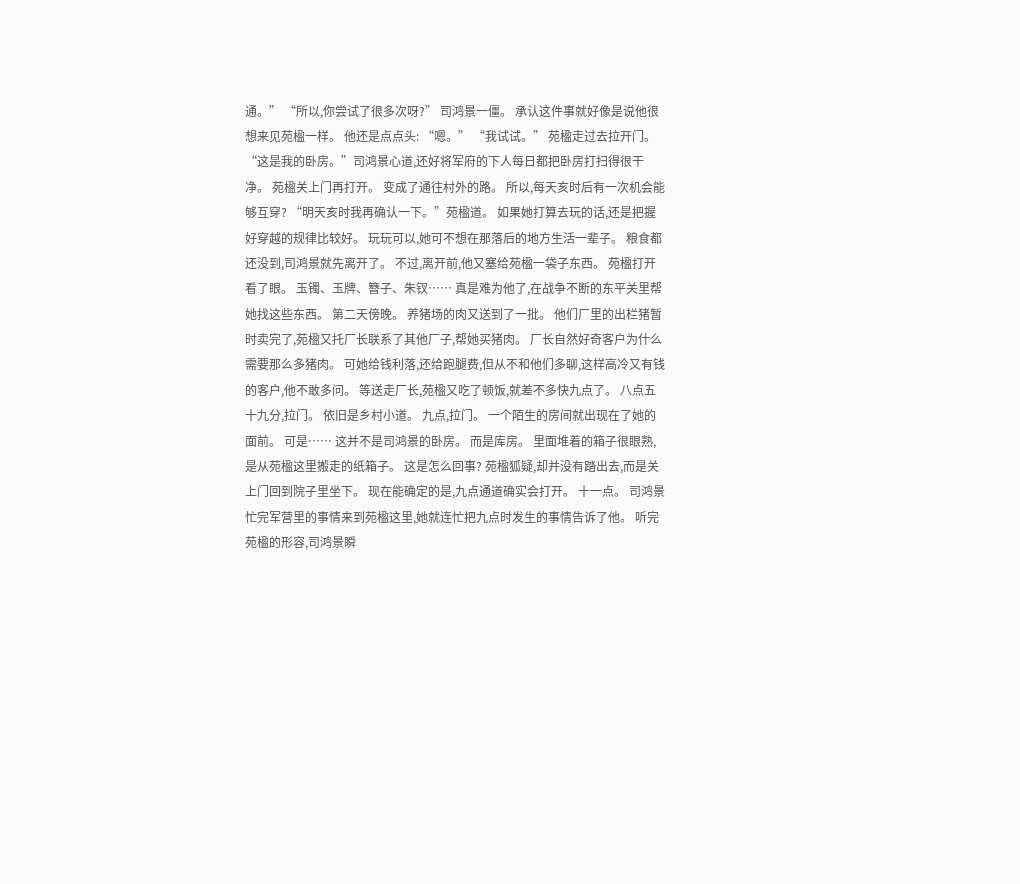通。” “所以,你尝试了很多次呀?” 司鸿景一僵。 承认这件事就好像是说他很想来见苑楹一样。 他还是点点头: “嗯。” “我试试。” 苑楹走过去拉开门。 “这是我的卧房。”司鸿景心道,还好将军府的下人每日都把卧房打扫得很干净。 苑楹关上门再打开。 变成了通往村外的路。 所以,每天亥时后有一次机会能够互穿? “明天亥时我再确认一下。”苑楹道。 如果她打算去玩的话,还是把握好穿越的规律比较好。 玩玩可以,她可不想在那落后的地方生活一辈子。 粮食都还没到,司鸿景就先离开了。 不过,离开前,他又塞给苑楹一袋子东西。 苑楹打开看了眼。 玉镯、玉牌、簪子、朱钗…… 真是难为他了,在战争不断的东平关里帮她找这些东西。 第二天傍晚。 养猪场的肉又送到了一批。 他们厂里的出栏猪暂时卖完了,苑楹又托厂长联系了其他厂子,帮她买猪肉。 厂长自然好奇客户为什么需要那么多猪肉。 可她给钱利落,还给跑腿费,但从不和他们多聊,这样高冷又有钱的客户,他不敢多问。 等送走厂长,苑楹又吃了顿饭,就差不多快九点了。 八点五十九分,拉门。 依旧是乡村小道。 九点,拉门。 一个陌生的房间就出现在了她的面前。 可是…… 这并不是司鸿景的卧房。 而是库房。 里面堆着的箱子很眼熟,是从苑楹这里搬走的纸箱子。 这是怎么回事? 苑楹狐疑,却并没有踏出去,而是关上门回到院子里坐下。 现在能确定的是,九点通道确实会打开。 十一点。 司鸿景忙完军营里的事情来到苑楹这里,她就连忙把九点时发生的事情告诉了他。 听完苑楹的形容,司鸿景瞬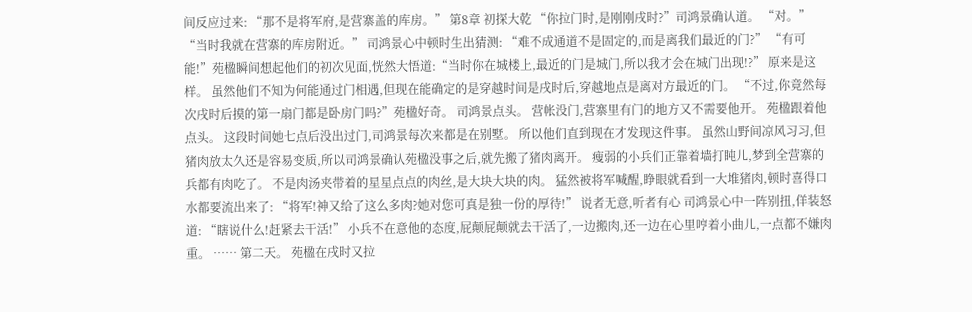间反应过来: “那不是将军府,是营寨盖的库房。” 第8章 初探大乾 “你拉门时,是刚刚戌时?”司鸿景确认道。 “对。” “当时我就在营寨的库房附近。” 司鸿景心中顿时生出猜测: “难不成通道不是固定的,而是离我们最近的门?” “有可能!”苑楹瞬间想起他们的初次见面,恍然大悟道:“当时你在城楼上,最近的门是城门,所以我才会在城门出现!?” 原来是这样。 虽然他们不知为何能通过门相遇,但现在能确定的是穿越时间是戌时后,穿越地点是离对方最近的门。 “不过,你竟然每次戌时后摸的第一扇门都是卧房门吗?”苑楹好奇。 司鸿景点头。 营帐没门,营寨里有门的地方又不需要他开。 苑楹跟着他点头。 这段时间她七点后没出过门,司鸿景每次来都是在别墅。 所以他们直到现在才发现这件事。 虽然山野间凉风习习,但猪肉放太久还是容易变质,所以司鸿景确认苑楹没事之后,就先搬了猪肉离开。 瘦弱的小兵们正靠着墙打盹儿,梦到全营寨的兵都有肉吃了。 不是肉汤夹带着的星星点点的肉丝,是大块大块的肉。 猛然被将军喊醒,睁眼就看到一大堆猪肉,顿时喜得口水都要流出来了: “将军!神又给了这么多肉?她对您可真是独一份的厚待!” 说者无意,听者有心 司鸿景心中一阵别扭,佯装怒道: “瞎说什么!赶紧去干活!” 小兵不在意他的态度,屁颠屁颠就去干活了,一边搬肉,还一边在心里哼着小曲儿,一点都不嫌肉重。 …… 第二天。 苑楹在戌时又拉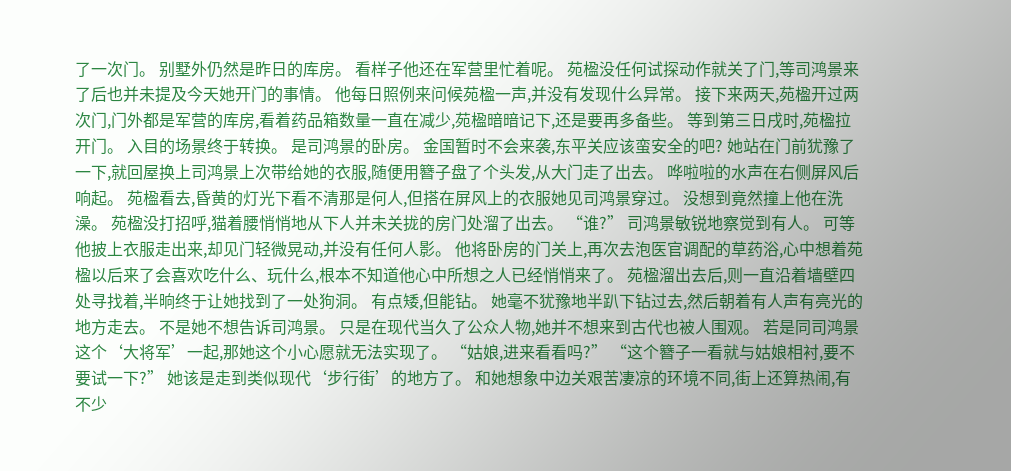了一次门。 别墅外仍然是昨日的库房。 看样子他还在军营里忙着呢。 苑楹没任何试探动作就关了门,等司鸿景来了后也并未提及今天她开门的事情。 他每日照例来问候苑楹一声,并没有发现什么异常。 接下来两天,苑楹开过两次门,门外都是军营的库房,看着药品箱数量一直在减少,苑楹暗暗记下,还是要再多备些。 等到第三日戌时,苑楹拉开门。 入目的场景终于转换。 是司鸿景的卧房。 金国暂时不会来袭,东平关应该蛮安全的吧? 她站在门前犹豫了一下,就回屋换上司鸿景上次带给她的衣服,随便用簪子盘了个头发,从大门走了出去。 哗啦啦的水声在右侧屏风后响起。 苑楹看去,昏黄的灯光下看不清那是何人,但搭在屏风上的衣服她见司鸿景穿过。 没想到竟然撞上他在洗澡。 苑楹没打招呼,猫着腰悄悄地从下人并未关拢的房门处溜了出去。 “谁?” 司鸿景敏锐地察觉到有人。 可等他披上衣服走出来,却见门轻微晃动,并没有任何人影。 他将卧房的门关上,再次去泡医官调配的草药浴,心中想着苑楹以后来了会喜欢吃什么、玩什么,根本不知道他心中所想之人已经悄悄来了。 苑楹溜出去后,则一直沿着墙壁四处寻找着,半晌终于让她找到了一处狗洞。 有点矮,但能钻。 她毫不犹豫地半趴下钻过去,然后朝着有人声有亮光的地方走去。 不是她不想告诉司鸿景。 只是在现代当久了公众人物,她并不想来到古代也被人围观。 若是同司鸿景这个‘大将军’一起,那她这个小心愿就无法实现了。 “姑娘,进来看看吗?” “这个簪子一看就与姑娘相衬,要不要试一下?” 她该是走到类似现代‘步行街’的地方了。 和她想象中边关艰苦凄凉的环境不同,街上还算热闹,有不少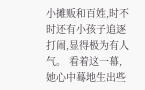小摊贩和百姓,时不时还有小孩子追逐打闹,显得极为有人气。 看着这一幕,她心中蓦地生出些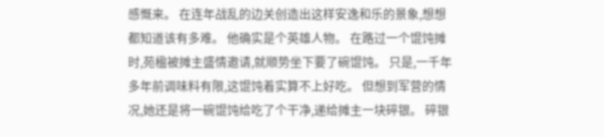感慨来。 在连年战乱的边关创造出这样安逸和乐的景象,想想都知道该有多难。 他确实是个英雄人物。 在路过一个馄饨摊时,苑楹被摊主盛情邀请,就顺势坐下要了碗馄饨。 只是,一千年多年前调味料有限,这馄饨着实算不上好吃。 但想到军营的情况,她还是将一碗馄饨给吃了个干净,递给摊主一块碎银。 碎银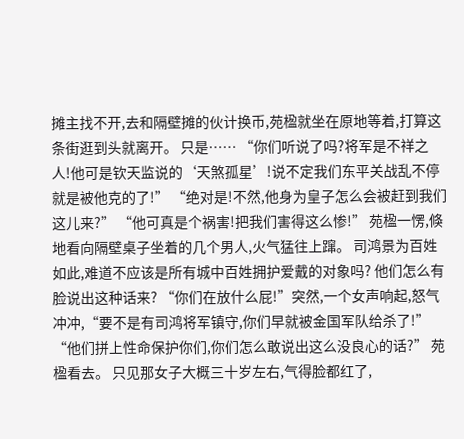摊主找不开,去和隔壁摊的伙计换币,苑楹就坐在原地等着,打算这条街逛到头就离开。 只是…… “你们听说了吗?将军是不祥之人!他可是钦天监说的‘天煞孤星’!说不定我们东平关战乱不停就是被他克的了!” “绝对是!不然,他身为皇子怎么会被赶到我们这儿来?” “他可真是个祸害!把我们害得这么惨!” 苑楹一愣,倏地看向隔壁桌子坐着的几个男人,火气猛往上蹿。 司鸿景为百姓如此,难道不应该是所有城中百姓拥护爱戴的对象吗? 他们怎么有脸说出这种话来? “你们在放什么屁!”突然,一个女声响起,怒气冲冲,“要不是有司鸿将军镇守,你们早就被金国军队给杀了!” “他们拼上性命保护你们,你们怎么敢说出这么没良心的话?” 苑楹看去。 只见那女子大概三十岁左右,气得脸都红了,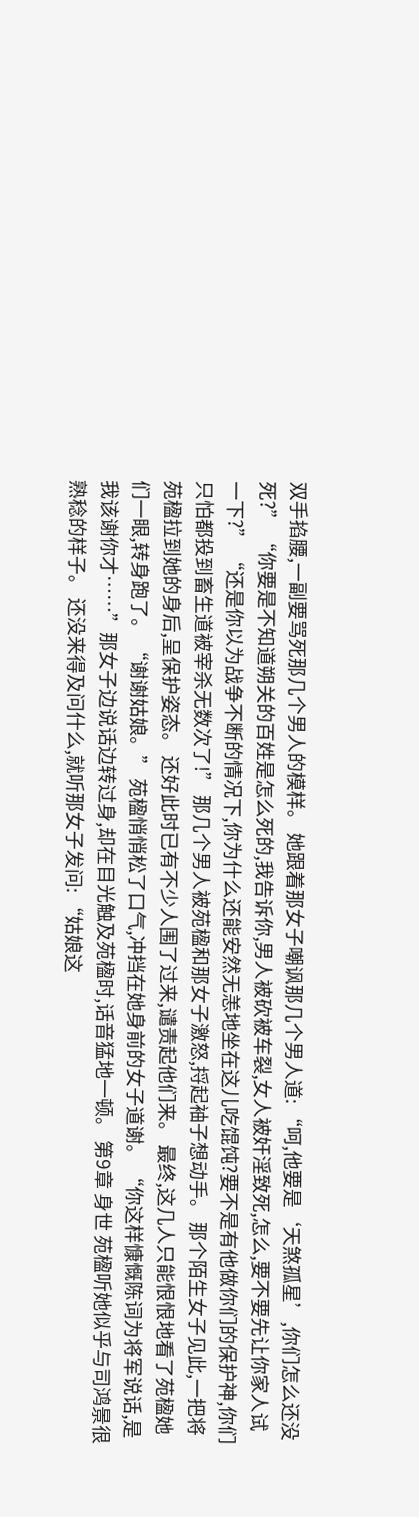双手掐腰,一副要骂死那几个男人的模样。 她跟着那女子嘲讽那几个男人道: “呵,他要是‘天煞孤星’,你们怎么还没死?” “你要是不知道朔关的百姓是怎么死的,我告诉你,男人被砍被车裂,女人被奸淫致死,怎么,要不要先让你家人试一下?” “还是你以为战争不断的情况下,你为什么还能安然无恙地坐在这儿吃馄饨?要不是有他做你们的保护神,你们只怕都投到畜生道被宰杀无数次了!” 那几个男人被苑楹和那女子激怒,捋起袖子想动手。 那个陌生女子见此,一把将苑楹拉到她的身后,呈保护姿态。 还好此时已有不少人围了过来,谴责起他们来。 最终,这几人只能恨恨地看了苑楹她们一眼,转身跑了。 “谢谢姑娘。” 苑楹悄悄松了口气,冲挡在她身前的女子道谢。 “你这样慷慨陈词为将军说话,是我该谢你才……”那女子边说话边转过身,却在目光触及苑楹时,话音猛地一顿。 第9章 身世 苑楹听她似乎与司鸿景很熟稔的样子。 还没来得及问什么,就听那女子发问: “姑娘这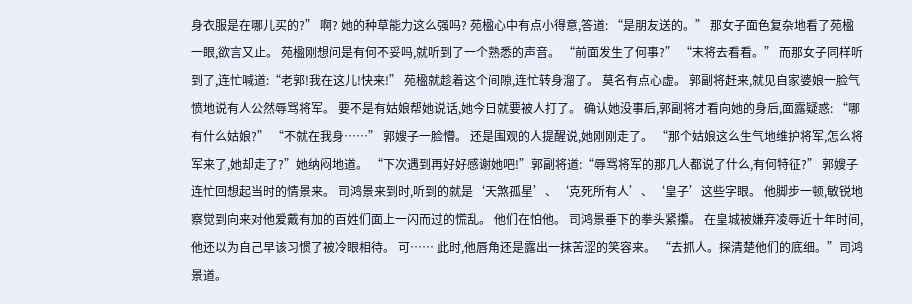身衣服是在哪儿买的?” 啊? 她的种草能力这么强吗? 苑楹心中有点小得意,答道: “是朋友送的。” 那女子面色复杂地看了苑楹一眼,欲言又止。 苑楹刚想问是有何不妥吗,就听到了一个熟悉的声音。 “前面发生了何事?” “末将去看看。” 而那女子同样听到了,连忙喊道:“老郭!我在这儿!快来!” 苑楹就趁着这个间隙,连忙转身溜了。 莫名有点心虚。 郭副将赶来,就见自家婆娘一脸气愤地说有人公然辱骂将军。 要不是有姑娘帮她说话,她今日就要被人打了。 确认她没事后,郭副将才看向她的身后,面露疑惑: “哪有什么姑娘?” “不就在我身……” 郭嫂子一脸懵。 还是围观的人提醒说,她刚刚走了。 “那个姑娘这么生气地维护将军,怎么将军来了,她却走了?”她纳闷地道。 “下次遇到再好好感谢她吧!”郭副将道:“辱骂将军的那几人都说了什么,有何特征?” 郭嫂子连忙回想起当时的情景来。 司鸿景来到时,听到的就是‘天煞孤星’、‘克死所有人’、‘皇子’这些字眼。 他脚步一顿,敏锐地察觉到向来对他爱戴有加的百姓们面上一闪而过的慌乱。 他们在怕他。 司鸿景垂下的拳头紧攥。 在皇城被嫌弃凌辱近十年时间,他还以为自己早该习惯了被冷眼相待。 可…… 此时,他唇角还是露出一抹苦涩的笑容来。 “去抓人。探清楚他们的底细。”司鸿景道。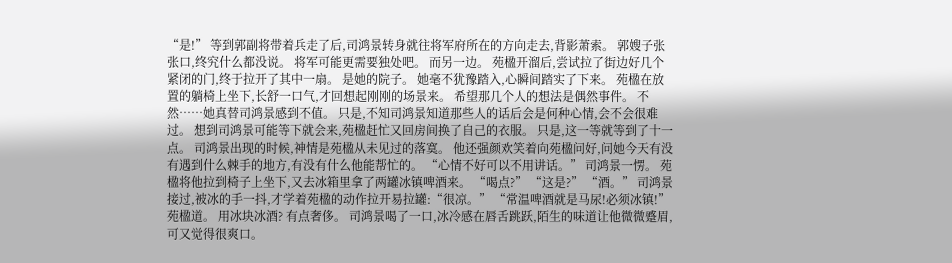“是!” 等到郭副将带着兵走了后,司鸿景转身就往将军府所在的方向走去,背影萧索。 郭嫂子张张口,终究什么都没说。 将军可能更需要独处吧。 而另一边。 苑楹开溜后,尝试拉了街边好几个紧闭的门,终于拉开了其中一扇。 是她的院子。 她毫不犹豫踏入,心瞬间踏实了下来。 苑楹在放置的躺椅上坐下,长舒一口气,才回想起刚刚的场景来。 希望那几个人的想法是偶然事件。 不然……她真替司鸿景感到不值。 只是,不知司鸿景知道那些人的话后会是何种心情,会不会很难过。 想到司鸿景可能等下就会来,苑楹赶忙又回房间换了自己的衣服。 只是,这一等就等到了十一点。 司鸿景出现的时候,神情是苑楹从未见过的落寞。 他还强颜欢笑着向苑楹问好,问她今天有没有遇到什么棘手的地方,有没有什么他能帮忙的。 “心情不好可以不用讲话。” 司鸿景一愣。 苑楹将他拉到椅子上坐下,又去冰箱里拿了两罐冰镇啤酒来。 “喝点?” “这是?” “酒。” 司鸿景接过,被冰的手一抖,才学着苑楹的动作拉开易拉罐:“很凉。” “常温啤酒就是马尿!必须冰镇!”苑楹道。 用冰块冰酒? 有点奢侈。 司鸿景喝了一口,冰冷感在唇舌跳跃,陌生的味道让他微微蹙眉,可又觉得很爽口。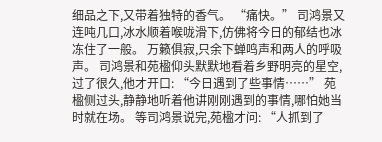细品之下,又带着独特的香气。 “痛快。” 司鸿景又连吨几口,冰水顺着喉咙滑下,仿佛将今日的郁结也冰冻住了一般。 万籁俱寂,只余下蝉鸣声和两人的呼吸声。 司鸿景和苑楹仰头默默地看着乡野明亮的星空,过了很久,他才开口: “今日遇到了些事情……” 苑楹侧过头,静静地听着他讲刚刚遇到的事情,哪怕她当时就在场。 等司鸿景说完,苑楹才问: “人抓到了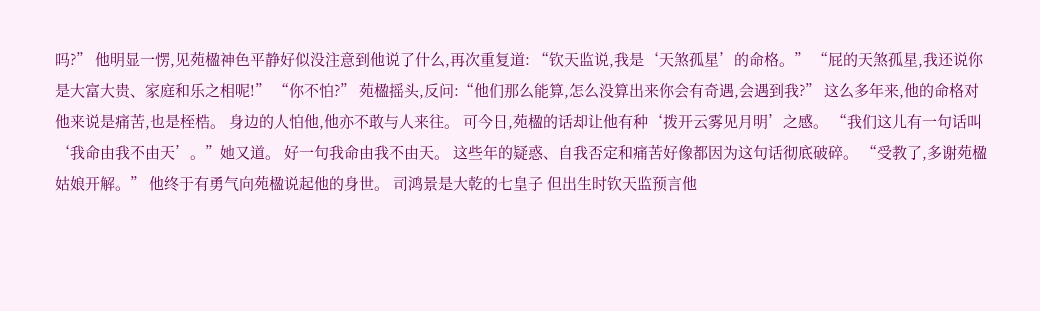吗?” 他明显一愣,见苑楹神色平静好似没注意到他说了什么,再次重复道: “钦天监说,我是‘天煞孤星’的命格。” “屁的天煞孤星,我还说你是大富大贵、家庭和乐之相呢!” “你不怕?” 苑楹摇头,反问:“他们那么能算,怎么没算出来你会有奇遇,会遇到我?” 这么多年来,他的命格对他来说是痛苦,也是桎梏。 身边的人怕他,他亦不敢与人来往。 可今日,苑楹的话却让他有种‘拨开云雾见月明’之感。 “我们这儿有一句话叫‘我命由我不由天’。”她又道。 好一句我命由我不由天。 这些年的疑惑、自我否定和痛苦好像都因为这句话彻底破碎。 “受教了,多谢苑楹姑娘开解。” 他终于有勇气向苑楹说起他的身世。 司鸿景是大乾的七皇子 但出生时钦天监预言他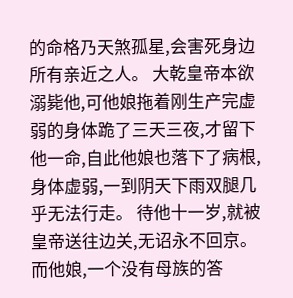的命格乃天煞孤星,会害死身边所有亲近之人。 大乾皇帝本欲溺毙他,可他娘拖着刚生产完虚弱的身体跪了三天三夜,才留下他一命,自此他娘也落下了病根,身体虚弱,一到阴天下雨双腿几乎无法行走。 待他十一岁,就被皇帝送往边关,无诏永不回京。 而他娘,一个没有母族的答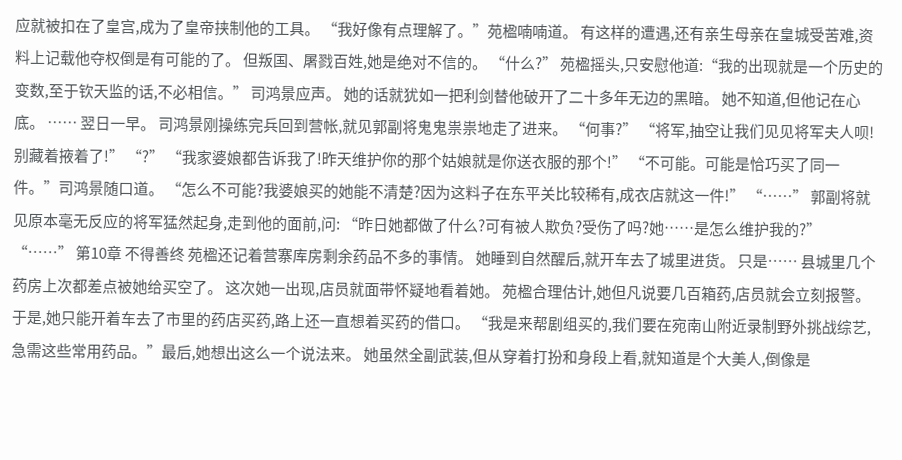应就被扣在了皇宫,成为了皇帝挟制他的工具。 “我好像有点理解了。”苑楹喃喃道。 有这样的遭遇,还有亲生母亲在皇城受苦难,资料上记载他夺权倒是有可能的了。 但叛国、屠戮百姓,她是绝对不信的。 “什么?” 苑楹摇头,只安慰他道:“我的出现就是一个历史的变数,至于钦天监的话,不必相信。” 司鸿景应声。 她的话就犹如一把利剑替他破开了二十多年无边的黑暗。 她不知道,但他记在心底。 …… 翌日一早。 司鸿景刚操练完兵回到营帐,就见郭副将鬼鬼祟祟地走了进来。 “何事?” “将军,抽空让我们见见将军夫人呗!别藏着掖着了!” “?” “我家婆娘都告诉我了!昨天维护你的那个姑娘就是你送衣服的那个!” “不可能。可能是恰巧买了同一件。”司鸿景随口道。 “怎么不可能?我婆娘买的她能不清楚?因为这料子在东平关比较稀有,成衣店就这一件!” “……” 郭副将就见原本毫无反应的将军猛然起身,走到他的面前,问: “昨日她都做了什么?可有被人欺负?受伤了吗?她……是怎么维护我的?” “……” 第10章 不得善终 苑楹还记着营寨库房剩余药品不多的事情。 她睡到自然醒后,就开车去了城里进货。 只是…… 县城里几个药房上次都差点被她给买空了。 这次她一出现,店员就面带怀疑地看着她。 苑楹合理估计,她但凡说要几百箱药,店员就会立刻报警。 于是,她只能开着车去了市里的药店买药,路上还一直想着买药的借口。 “我是来帮剧组买的,我们要在宛南山附近录制野外挑战综艺,急需这些常用药品。”最后,她想出这么一个说法来。 她虽然全副武装,但从穿着打扮和身段上看,就知道是个大美人,倒像是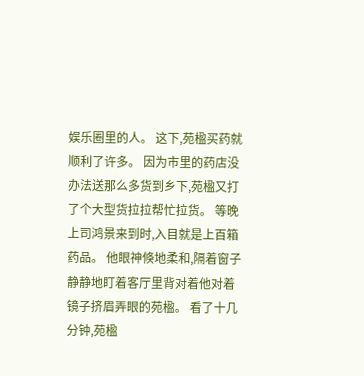娱乐圈里的人。 这下,苑楹买药就顺利了许多。 因为市里的药店没办法送那么多货到乡下,苑楹又打了个大型货拉拉帮忙拉货。 等晚上司鸿景来到时,入目就是上百箱药品。 他眼神倏地柔和,隔着窗子静静地盯着客厅里背对着他对着镜子挤眉弄眼的苑楹。 看了十几分钟,苑楹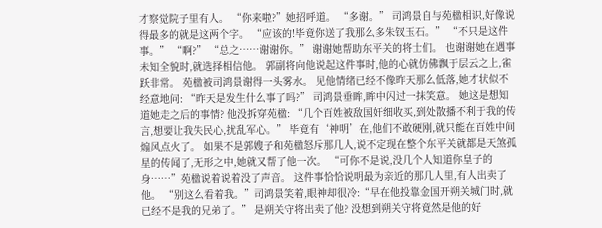才察觉院子里有人。 “你来啦?”她招呼道。 “多谢。” 司鸿景自与苑楹相识,好像说得最多的就是这两个字。 “应该的!毕竟你送了我那么多朱钗玉石。” “不只是这件事。” “啊?” “总之……谢谢你。” 谢谢她帮助东平关的将士们。 也谢谢她在遇事未知全貌时,就选择相信他。 郭副将向他说起这件事时,他的心就仿佛飘于层云之上,雀跃非常。 苑楹被司鸿景谢得一头雾水。 见他情绪已经不像昨天那么低落,她才状似不经意地问: “昨天是发生什么事了吗?” 司鸿景垂眸,眸中闪过一抹笑意。 她这是想知道她走之后的事情? 他没拆穿苑楹: “几个百姓被敌国奸细收买,到处散播不利于我的传言,想要让我失民心,扰乱军心。” 毕竟有‘神明’在,他们不敢硬刚,就只能在百姓中间煽风点火了。 如果不是郭嫂子和苑楹怒斥那几人,说不定现在整个东平关就都是天煞孤星的传闻了,无形之中,她就又帮了他一次。 “可你不是说,没几个人知道你皇子的身……”苑楹说着说着没了声音。 这件事恰恰说明最为亲近的那几人里,有人出卖了他。 “别这么看着我。”司鸿景笑着,眼神却很冷:“早在他投靠金国开朔关城门时,就已经不是我的兄弟了。” 是朔关守将出卖了他? 没想到朔关守将竟然是他的好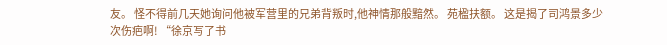友。 怪不得前几天她询问他被军营里的兄弟背叛时,他神情那般黯然。 苑楹扶额。 这是揭了司鸿景多少次伤疤啊! “徐京写了书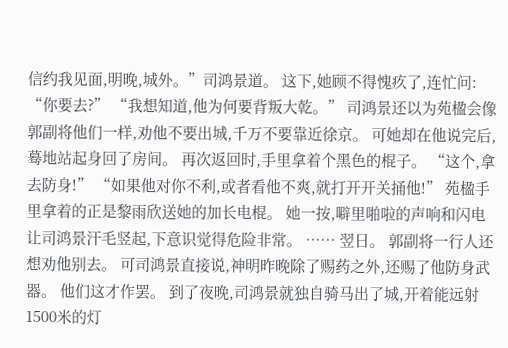信约我见面,明晚,城外。”司鸿景道。 这下,她顾不得愧疚了,连忙问: “你要去?” “我想知道,他为何要背叛大乾。” 司鸿景还以为苑楹会像郭副将他们一样,劝他不要出城,千万不要靠近徐京。 可她却在他说完后,蓦地站起身回了房间。 再次返回时,手里拿着个黑色的棍子。 “这个,拿去防身!” “如果他对你不利,或者看他不爽,就打开开关捅他!” 苑楹手里拿着的正是黎雨欣送她的加长电棍。 她一按,噼里啪啦的声响和闪电让司鸿景汗毛竖起,下意识觉得危险非常。 …… 翌日。 郭副将一行人还想劝他别去。 可司鸿景直接说,神明昨晚除了赐药之外,还赐了他防身武器。 他们这才作罢。 到了夜晚,司鸿景就独自骑马出了城,开着能远射1500米的灯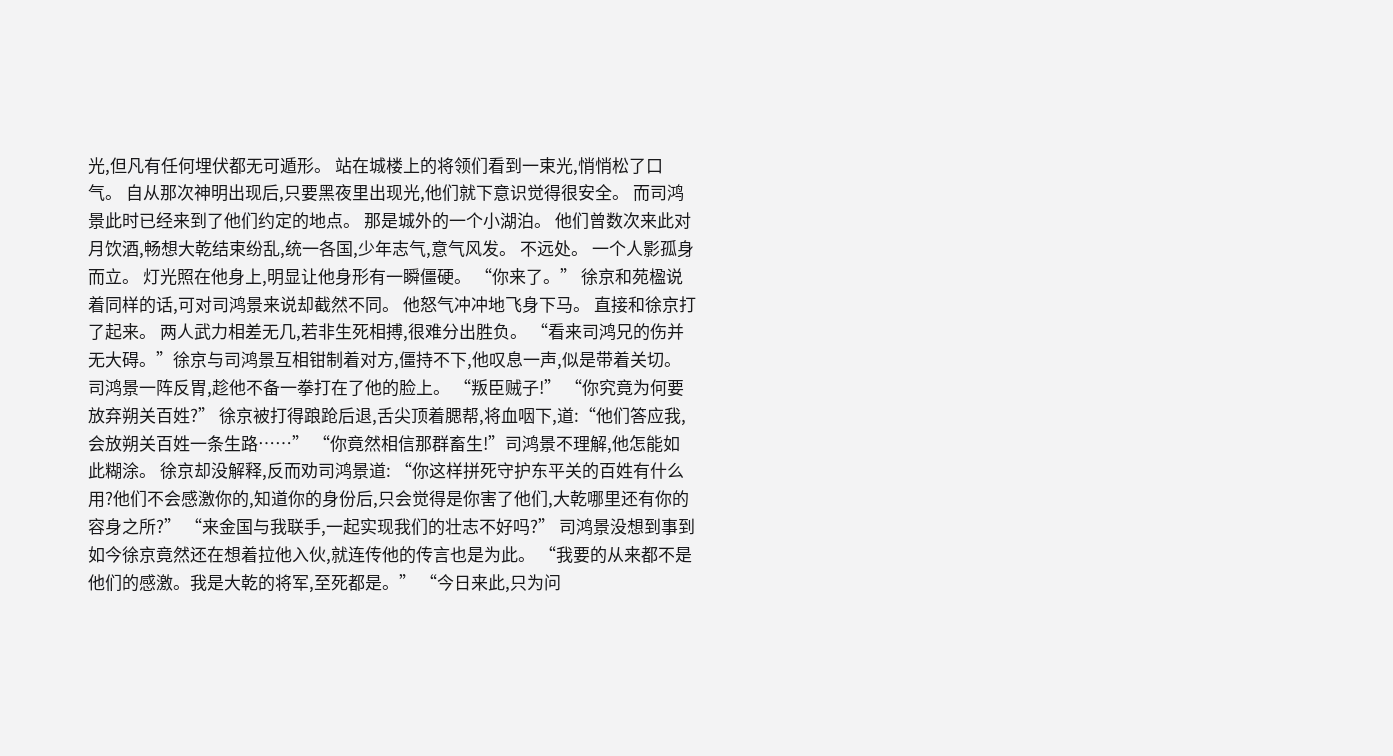光,但凡有任何埋伏都无可遁形。 站在城楼上的将领们看到一束光,悄悄松了口气。 自从那次神明出现后,只要黑夜里出现光,他们就下意识觉得很安全。 而司鸿景此时已经来到了他们约定的地点。 那是城外的一个小湖泊。 他们曾数次来此对月饮酒,畅想大乾结束纷乱,统一各国,少年志气,意气风发。 不远处。 一个人影孤身而立。 灯光照在他身上,明显让他身形有一瞬僵硬。 “你来了。” 徐京和苑楹说着同样的话,可对司鸿景来说却截然不同。 他怒气冲冲地飞身下马。 直接和徐京打了起来。 两人武力相差无几,若非生死相搏,很难分出胜负。 “看来司鸿兄的伤并无大碍。”徐京与司鸿景互相钳制着对方,僵持不下,他叹息一声,似是带着关切。 司鸿景一阵反胃,趁他不备一拳打在了他的脸上。 “叛臣贼子!” “你究竟为何要放弃朔关百姓?” 徐京被打得踉跄后退,舌尖顶着腮帮,将血咽下,道:“他们答应我,会放朔关百姓一条生路……” “你竟然相信那群畜生!”司鸿景不理解,他怎能如此糊涂。 徐京却没解释,反而劝司鸿景道: “你这样拼死守护东平关的百姓有什么用?他们不会感激你的,知道你的身份后,只会觉得是你害了他们,大乾哪里还有你的容身之所?” “来金国与我联手,一起实现我们的壮志不好吗?” 司鸿景没想到事到如今徐京竟然还在想着拉他入伙,就连传他的传言也是为此。 “我要的从来都不是他们的感激。我是大乾的将军,至死都是。” “今日来此,只为问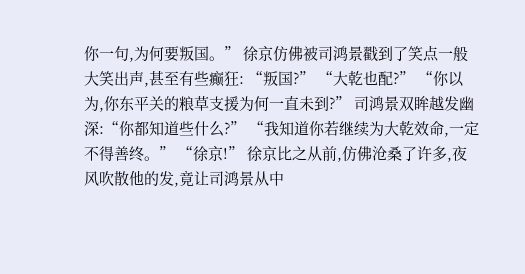你一句,为何要叛国。” 徐京仿佛被司鸿景戳到了笑点一般大笑出声,甚至有些癫狂: “叛国?” “大乾也配?” “你以为,你东平关的粮草支援为何一直未到?” 司鸿景双眸越发幽深:“你都知道些什么?” “我知道你若继续为大乾效命,一定不得善终。” “徐京!” 徐京比之从前,仿佛沧桑了许多,夜风吹散他的发,竟让司鸿景从中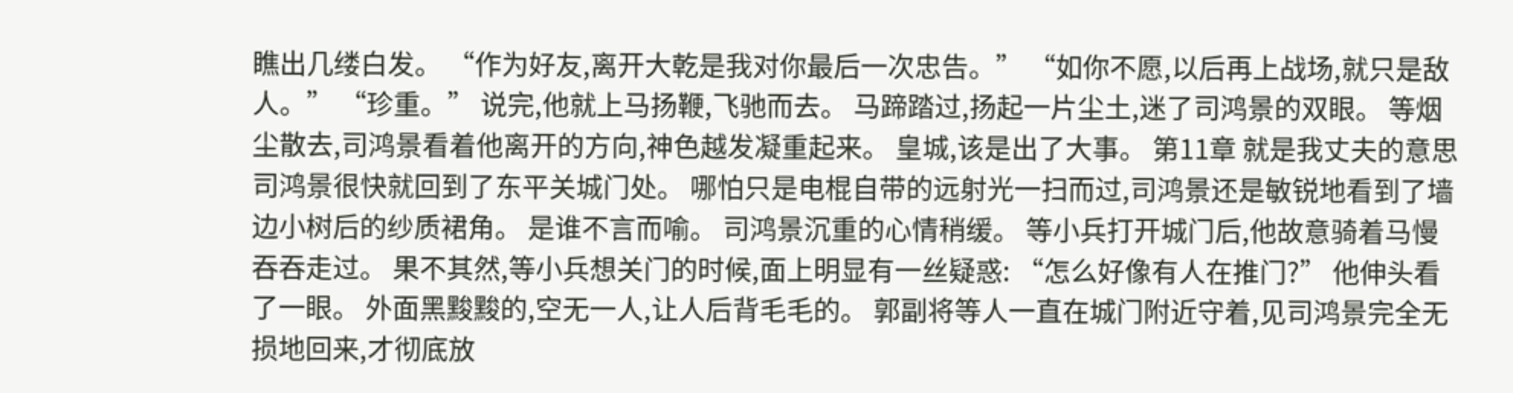瞧出几缕白发。 “作为好友,离开大乾是我对你最后一次忠告。” “如你不愿,以后再上战场,就只是敌人。” “珍重。” 说完,他就上马扬鞭,飞驰而去。 马蹄踏过,扬起一片尘土,迷了司鸿景的双眼。 等烟尘散去,司鸿景看着他离开的方向,神色越发凝重起来。 皇城,该是出了大事。 第11章 就是我丈夫的意思 司鸿景很快就回到了东平关城门处。 哪怕只是电棍自带的远射光一扫而过,司鸿景还是敏锐地看到了墙边小树后的纱质裙角。 是谁不言而喻。 司鸿景沉重的心情稍缓。 等小兵打开城门后,他故意骑着马慢吞吞走过。 果不其然,等小兵想关门的时候,面上明显有一丝疑惑: “怎么好像有人在推门?” 他伸头看了一眼。 外面黑黢黢的,空无一人,让人后背毛毛的。 郭副将等人一直在城门附近守着,见司鸿景完全无损地回来,才彻底放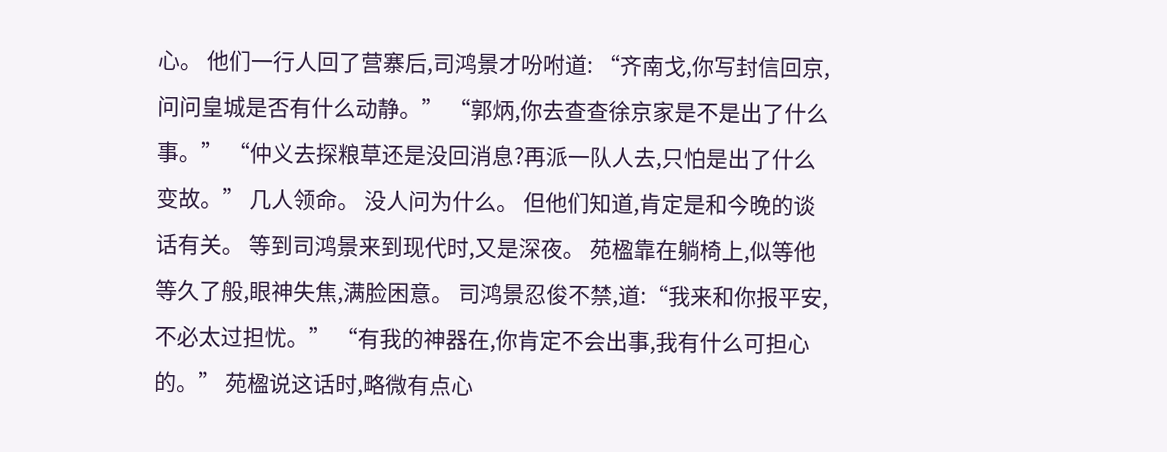心。 他们一行人回了营寨后,司鸿景才吩咐道: “齐南戈,你写封信回京,问问皇城是否有什么动静。” “郭炳,你去查查徐京家是不是出了什么事。” “仲义去探粮草还是没回消息?再派一队人去,只怕是出了什么变故。” 几人领命。 没人问为什么。 但他们知道,肯定是和今晚的谈话有关。 等到司鸿景来到现代时,又是深夜。 苑楹靠在躺椅上,似等他等久了般,眼神失焦,满脸困意。 司鸿景忍俊不禁,道:“我来和你报平安,不必太过担忧。” “有我的神器在,你肯定不会出事,我有什么可担心的。” 苑楹说这话时,略微有点心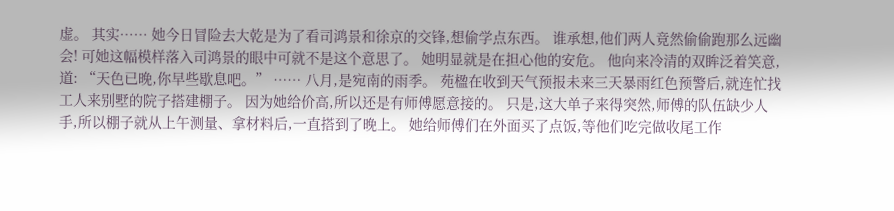虚。 其实…… 她今日冒险去大乾是为了看司鸿景和徐京的交锋,想偷学点东西。 谁承想,他们两人竟然偷偷跑那么远幽会! 可她这幅模样落入司鸿景的眼中可就不是这个意思了。 她明显就是在担心他的安危。 他向来冷清的双眸泛着笑意,道: “天色已晚,你早些歇息吧。” …… 八月,是宛南的雨季。 苑楹在收到天气预报未来三天暴雨红色预警后,就连忙找工人来别墅的院子搭建棚子。 因为她给价高,所以还是有师傅愿意接的。 只是,这大单子来得突然,师傅的队伍缺少人手,所以棚子就从上午测量、拿材料后,一直搭到了晚上。 她给师傅们在外面买了点饭,等他们吃完做收尾工作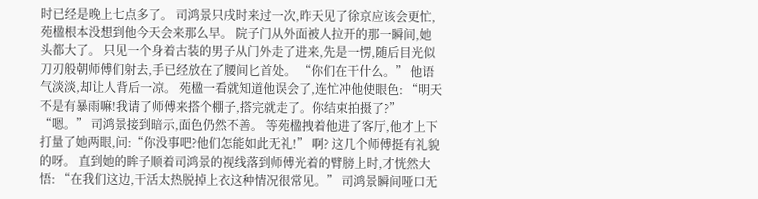时已经是晚上七点多了。 司鸿景只戌时来过一次,昨天见了徐京应该会更忙,苑楹根本没想到他今天会来那么早。 院子门从外面被人拉开的那一瞬间,她头都大了。 只见一个身着古装的男子从门外走了进来,先是一愣,随后目光似刀刃般朝师傅们射去,手已经放在了腰间匕首处。 “你们在干什么。” 他语气淡淡,却让人背后一凉。 苑楹一看就知道他误会了,连忙冲他使眼色: “明天不是有暴雨嘛!我请了师傅来搭个棚子,搭完就走了。你结束拍摄了?” “嗯。” 司鸿景接到暗示,面色仍然不善。 等苑楹拽着他进了客厅,他才上下打量了她两眼,问:“你没事吧?他们怎能如此无礼!” 啊? 这几个师傅挺有礼貌的呀。 直到她的眸子顺着司鸿景的视线落到师傅光着的臂膀上时,才恍然大悟: “在我们这边,干活太热脱掉上衣这种情况很常见。” 司鸿景瞬间哑口无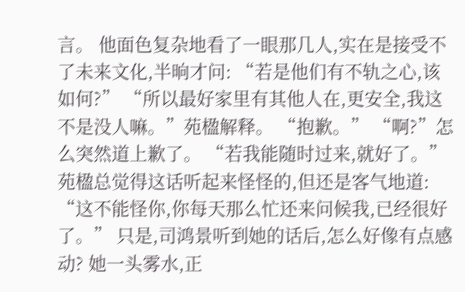言。 他面色复杂地看了一眼那几人,实在是接受不了未来文化,半晌才问: “若是他们有不轨之心,该如何?” “所以最好家里有其他人在,更安全,我这不是没人嘛。”苑楹解释。 “抱歉。” “啊?”怎么突然道上歉了。 “若我能随时过来,就好了。” 苑楹总觉得这话听起来怪怪的,但还是客气地道: “这不能怪你,你每天那么忙还来问候我,已经很好了。” 只是,司鸿景听到她的话后,怎么好像有点感动? 她一头雾水,正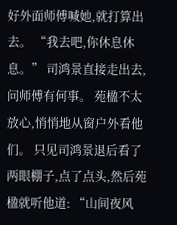好外面师傅喊她,就打算出去。 “我去吧,你休息休息。” 司鸿景直接走出去,问师傅有何事。 苑楹不太放心,悄悄地从窗户外看他们。 只见司鸿景退后看了两眼棚子,点了点头,然后苑楹就听他道: “山间夜风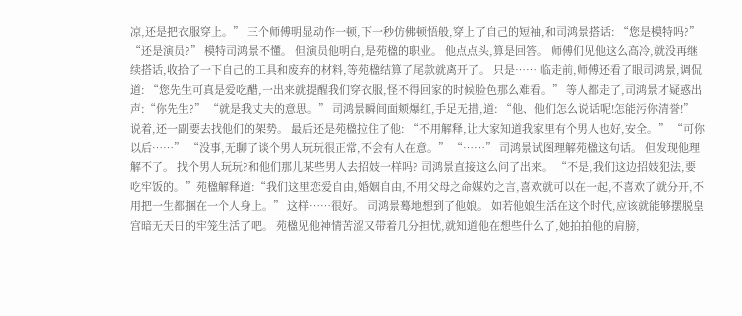凉,还是把衣服穿上。” 三个师傅明显动作一顿,下一秒仿佛顿悟般,穿上了自己的短袖,和司鸿景搭话: “您是模特吗?” “还是演员?” 模特司鸿景不懂。 但演员他明白,是苑楹的职业。 他点点头,算是回答。 师傅们见他这么高冷,就没再继续搭话,收拾了一下自己的工具和废弃的材料,等苑楹结算了尾款就离开了。 只是…… 临走前,师傅还看了眼司鸿景,调侃道: “您先生可真是爱吃醋,一出来就提醒我们穿衣服,怪不得回家的时候脸色那么难看。” 等人都走了,司鸿景才疑惑出声:“你先生?” “就是我丈夫的意思。” 司鸿景瞬间面颊爆红,手足无措,道: “他、他们怎么说话呢!怎能污你清誉!” 说着,还一副要去找他们的架势。 最后还是苑楹拉住了他: “不用解释,让大家知道我家里有个男人也好,安全。” “可你以后……” “没事,无聊了谈个男人玩玩很正常,不会有人在意。” “……” 司鸿景试图理解苑楹这句话。 但发现他理解不了。 找个男人玩玩?和他们那儿某些男人去招妓一样吗? 司鸿景直接这么问了出来。 “不是,我们这边招妓犯法,要吃牢饭的。”苑楹解释道:“我们这里恋爱自由,婚姻自由,不用父母之命媒妁之言,喜欢就可以在一起,不喜欢了就分开,不用把一生都捆在一个人身上。” 这样……很好。 司鸿景蓦地想到了他娘。 如若他娘生活在这个时代,应该就能够摆脱皇宫暗无天日的牢笼生活了吧。 苑楹见他神情苦涩又带着几分担忧,就知道他在想些什么了,她拍拍他的肩膀,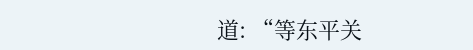道: “等东平关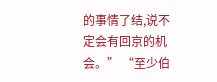的事情了结,说不定会有回京的机会。” “至少伯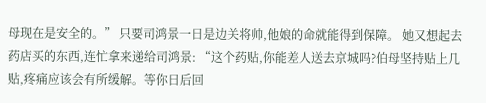母现在是安全的。” 只要司鸿景一日是边关将帅,他娘的命就能得到保障。 她又想起去药店买的东西,连忙拿来递给司鸿景: “这个药贴,你能差人送去京城吗?伯母坚持贴上几贴,疼痛应该会有所缓解。等你日后回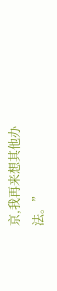京,我再来想其他办法。”